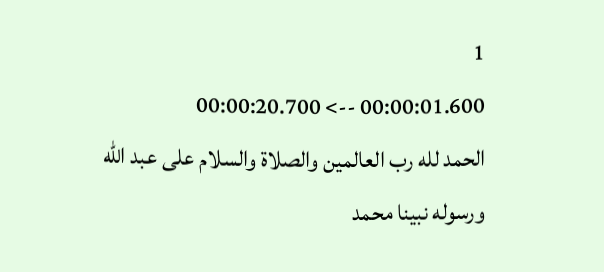1
00:00:01.600 --> 00:00:20.700
الحمد لله رب العالمين والصلاة والسلام على عبد الله ورسوله نبينا محمد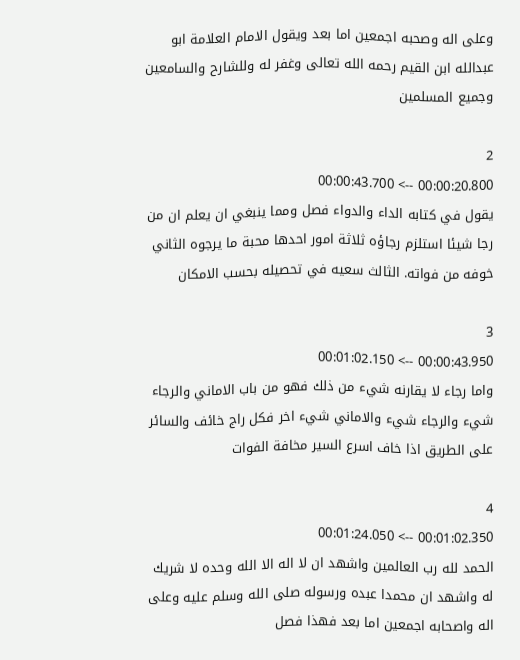وعلى اله وصحبه اجمعين اما بعد ويقول الامام العلامة ابو عبدالله ابن القيم رحمه الله تعالى وغفر له وللشارح والسامعين وجميع المسلمين

2
00:00:20.800 --> 00:00:43.700
يقول في كتابه الداء والدواء فصل ومما ينبغي ان يعلم ان من رجا شيئا استلزم رجاؤه ثلاثة امور احدها محبة ما يرجوه الثاني خوفه من فواته. الثالث سعيه في تحصيله بحسب الامكان

3
00:00:43.950 --> 00:01:02.150
واما رجاء لا يقارنه شيء من ذلك فهو من باب الاماني والرجاء شيء والرجاء شيء والاماني شيء اخر فكل راج خائف والسائر على الطريق اذا خاف اسرع السير مخافة الفوات

4
00:01:02.350 --> 00:01:24.050
الحمد لله رب العالمين واشهد ان لا اله الا الله وحده لا شريك له واشهد ان محمدا عبده ورسوله صلى الله وسلم عليه وعلى اله واصحابه اجمعين اما بعد فهذا فصل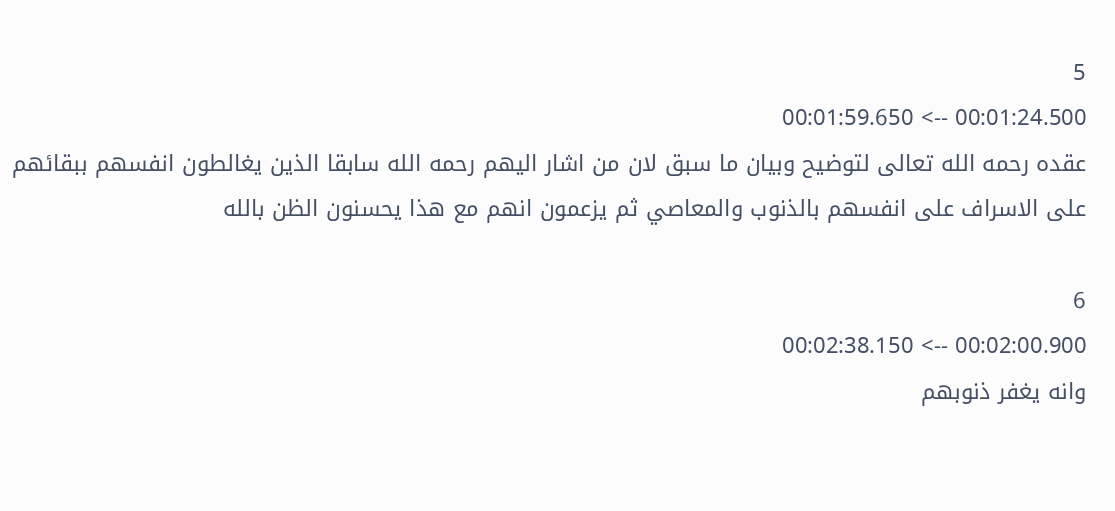5
00:01:24.500 --> 00:01:59.650
عقده رحمه الله تعالى لتوضيح وبيان ما سبق لان من اشار اليهم رحمه الله سابقا الذين يغالطون انفسهم ببقائهم على الاسراف على انفسهم بالذنوب والمعاصي ثم يزعمون انهم مع هذا يحسنون الظن بالله

6
00:02:00.900 --> 00:02:38.150
وانه يغفر ذنوبهم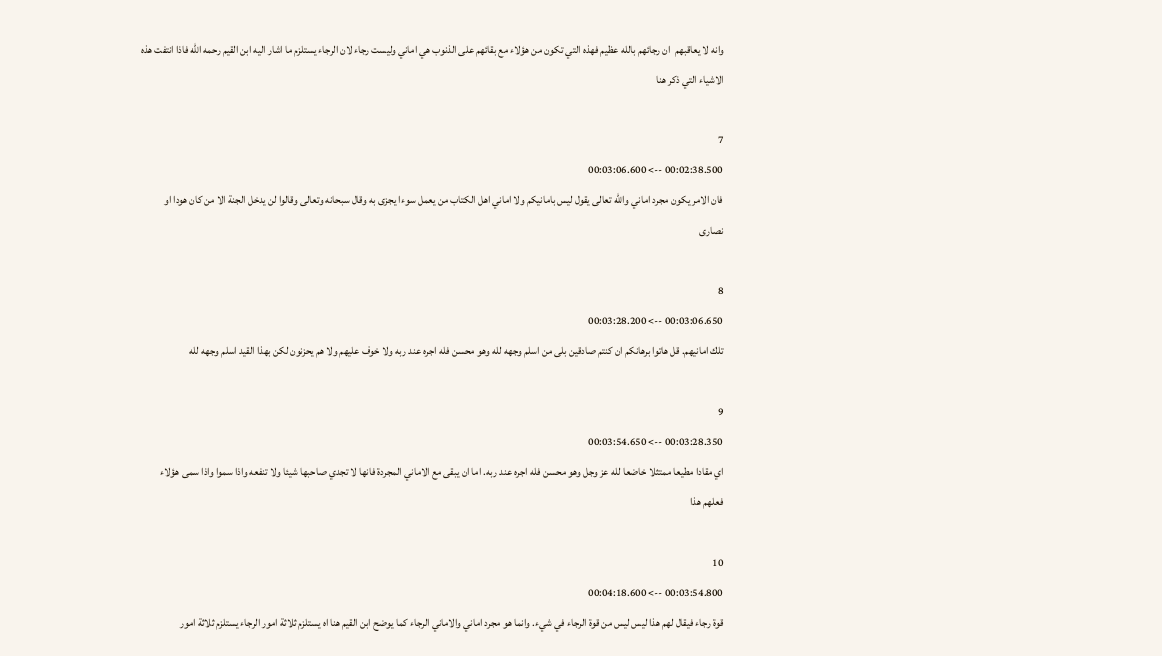وانه لا يعاقبهم  ان رجائهم بالله عظيم فهذه التي تكون من هؤلاء مع بقائهم على الذنوب هي اماني وليست رجاء لان الرجاء يستلزم ما اشار اليه ابن القيم رحمه الله فاذا انتفت هذه الاشياء التي ذكر هنا

7
00:02:38.500 --> 00:03:06.600
فان الامر يكون مجرد اماني والله تعالى يقول ليس بامانيكم ولا اماني اهل الكتاب من يعمل سوءا يجزى به وقال سبحانه وتعالى وقالوا لن يدخل الجنة الا من كان هودا او نصارى

8
00:03:06.650 --> 00:03:28.200
تلك امانيهم. قل هاتوا برهانكم ان كنتم صادقين بلى من اسلم وجهه لله وهو محسن فله اجره عند ربه ولا خوف عليهم ولا هم يحزنون لكن بهذا القيد اسلم وجهه لله

9
00:03:28.350 --> 00:03:54.650
اي مقادا مطيعا ممتثلا خاضعا لله عز وجل وهو محسن فله اجره عند ربه. اما ان يبقى مع الاماني المجردة فانها لا تجدي صاحبها شيئا ولا تنفعه واذا سموا واذا سمى هؤلاء فعلهم هذا

10
00:03:54.800 --> 00:04:18.600
قوة رجاء فيقال لهم هذا ليس ليس من قوة الرجاء في شيء. وانما هو مجرد اماني والاماني الرجاء كما يوضح ابن القيم هنا اه يستلزم ثلاثة امور الرجاء يستلزم ثلاثة امور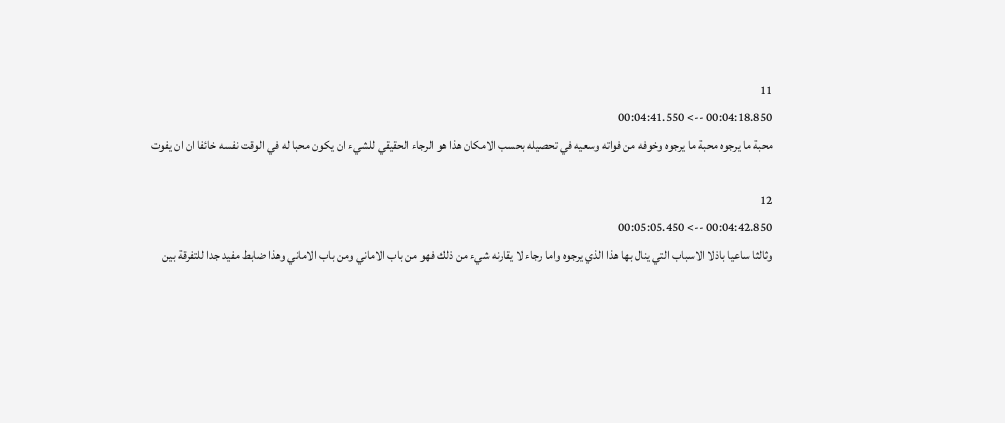11
00:04:18.850 --> 00:04:41.550
محبة ما يرجوه محبة ما يرجوه وخوفه من فواته وسعيه في تحصيله بحسب الامكان هذا هو الرجاء الحقيقي للشيء ان يكون محبا له في الوقت نفسه خائفا ان ان يفوت

12
00:04:42.850 --> 00:05:05.450
وثالثا ساعيا باذلا الاسباب التي ينال بها هذا الذي يرجوه واما رجاء لا يقارنه شيء من ذلك فهو من باب الاماني ومن باب الاماني وهذا ضابط مفيد جدا للتفرقة بين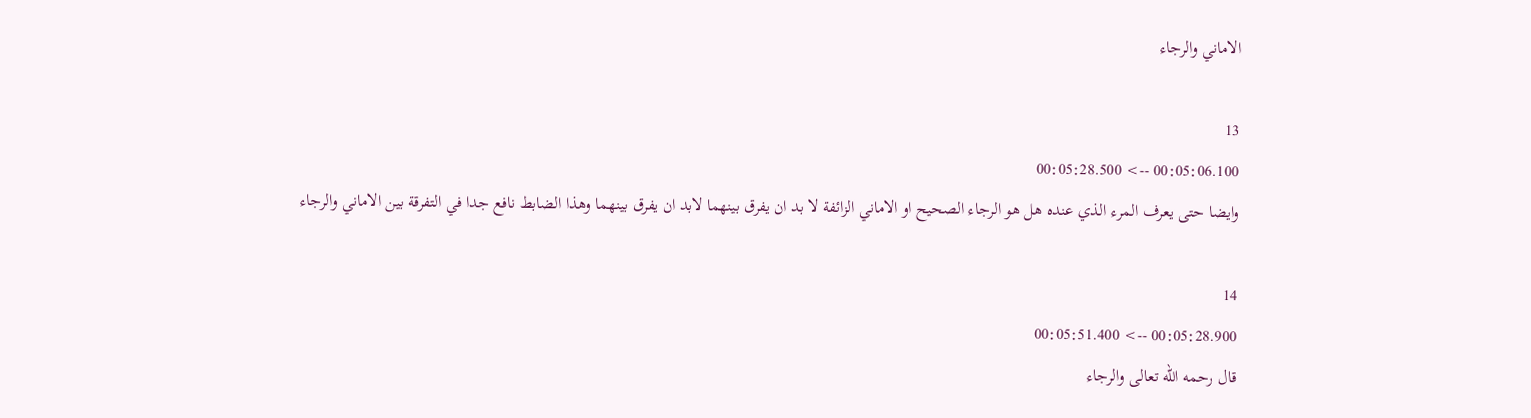الاماني والرجاء

13
00:05:06.100 --> 00:05:28.500
وايضا حتى يعرف المرء الذي عنده هل هو الرجاء الصحيح او الاماني الزائفة لا بد ان يفرق بينهما لابد ان يفرق بينهما وهذا الضابط نافع جدا في التفرقة بين الاماني والرجاء

14
00:05:28.900 --> 00:05:51.400
قال رحمه الله تعالى والرجاء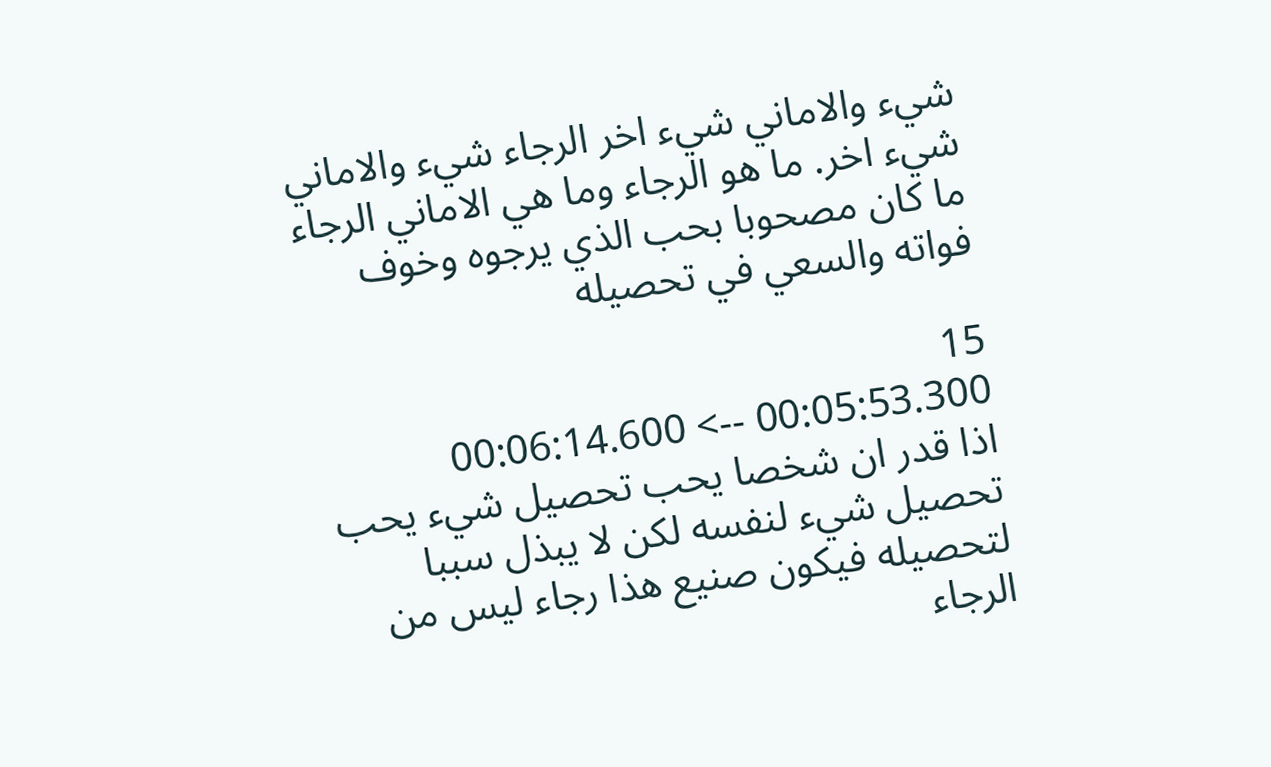شيء والاماني شيء اخر الرجاء شيء والاماني شيء اخر. ما هو الرجاء وما هي الاماني الرجاء ما كان مصحوبا بحب الذي يرجوه وخوف فواته والسعي في تحصيله

15
00:05:53.300 --> 00:06:14.600
اذا قدر ان شخصا يحب تحصيل شيء يحب تحصيل شيء لنفسه لكن لا يبذل سببا لتحصيله فيكون صنيع هذا رجاء ليس من الرجاء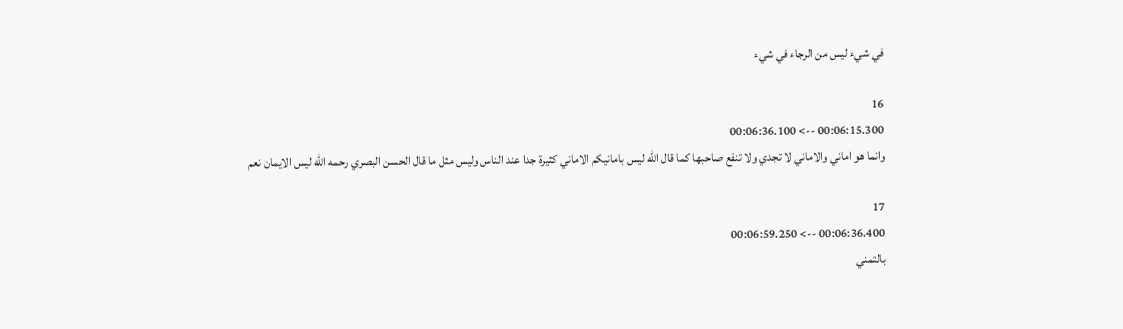في شيء ليس من الرجاء في شيء

16
00:06:15.300 --> 00:06:36.100
وانما هو اماني والاماني لا تجدي ولا تنفع صاحبها كما قال الله ليس بامانيكم الاماني كثيرة جدا عند الناس وليس مثل ما قال الحسن البصري رحمه الله ليس الايمان نعم

17
00:06:36.400 --> 00:06:59.250
بالتمني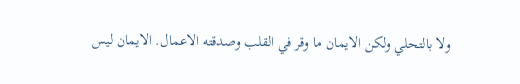ولا بالتحلي ولكن الايمان ما وقر في القلب وصدقته الاعمال. الايمان ليس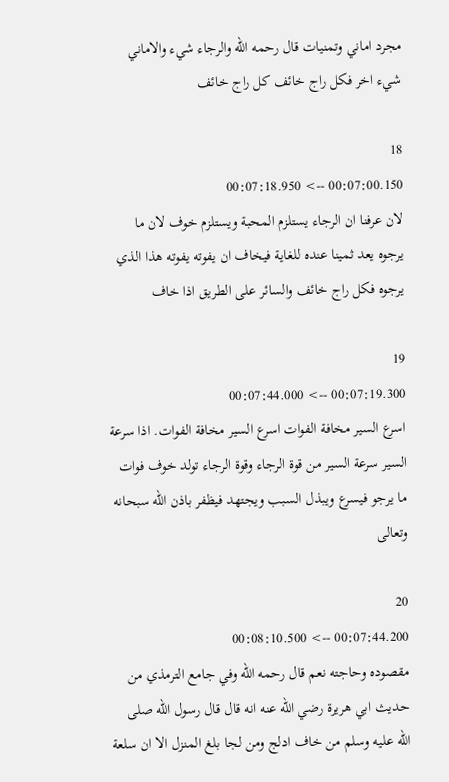مجرد اماني وتمنيات قال رحمه الله والرجاء شيء والاماني شيء اخر فكل راج خائف كل راج خائف

18
00:07:00.150 --> 00:07:18.950
لان عرفنا ان الرجاء يستلزم المحبة ويستلزم خوف لان ما يرجوه يعد ثمينا عنده للغاية فيخاف ان يفوته يفوته هذا الذي يرجوه فكل راج خائف والسائر على الطريق اذا خاف

19
00:07:19.300 --> 00:07:44.000
اسرع السير مخافة الفوات اسرع السير مخافة الفوات. اذا سرعة السير سرعة السير من قوة الرجاء وقوة الرجاء تولد خوف فوات ما يرجو فيسرع ويبذل السبب ويجتهد فيظفر باذن الله سبحانه وتعالى

20
00:07:44.200 --> 00:08:10.500
مقصوده وحاجته نعم قال رحمه الله وفي جامع الترمذي من حديث ابي هريرة رضي الله عنه انه قال قال رسول الله صلى الله عليه وسلم من خاف ادلج ومن لجا بلغ المنزل الا ان سلعة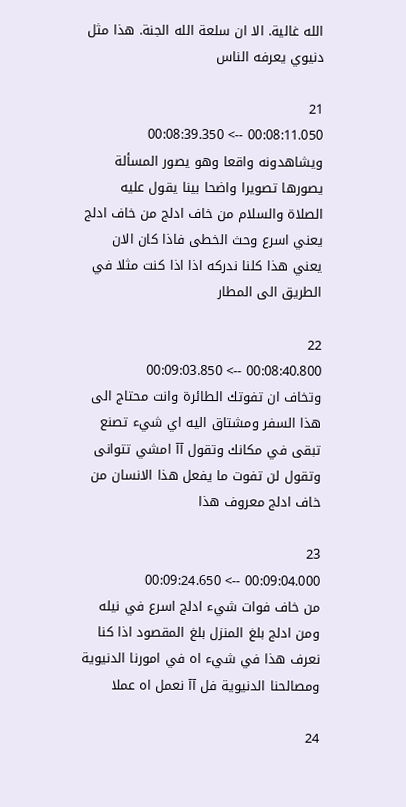الله غالية. الا ان سلعة الله الجنة. هذا مثل دنيوي يعرفه الناس

21
00:08:11.050 --> 00:08:39.350
ويشاهدونه واقعا وهو يصور المسألة يصورها تصويرا واضحا بينا يقول عليه الصلاة والسلام من خاف ادلج من خاف ادلج يعني اسرع وحث الخطى فاذا كان الان يعني هذا كلنا ندركه اذا اذا كنت مثلا في الطريق الى المطار

22
00:08:40.800 --> 00:09:03.850
وتخاف ان تفوتك الطائرة وانت محتاج الى هذا السفر ومشتاق اليه اي شيء تصنع تبقى في مكانك وتقول آآ امشي تتوانى وتقول لن تفوت ما يفعل هذا الانسان من خاف ادلج معروف هذا

23
00:09:04.000 --> 00:09:24.650
من خاف فوات شيء ادلج اسرع في نيله ومن ادلج بلغ المنزل بلغ المقصود اذا كنا نعرف هذا في شيء اه في امورنا الدنيوية ومصالحنا الدنيوية فل آآ نعمل اه عملا

24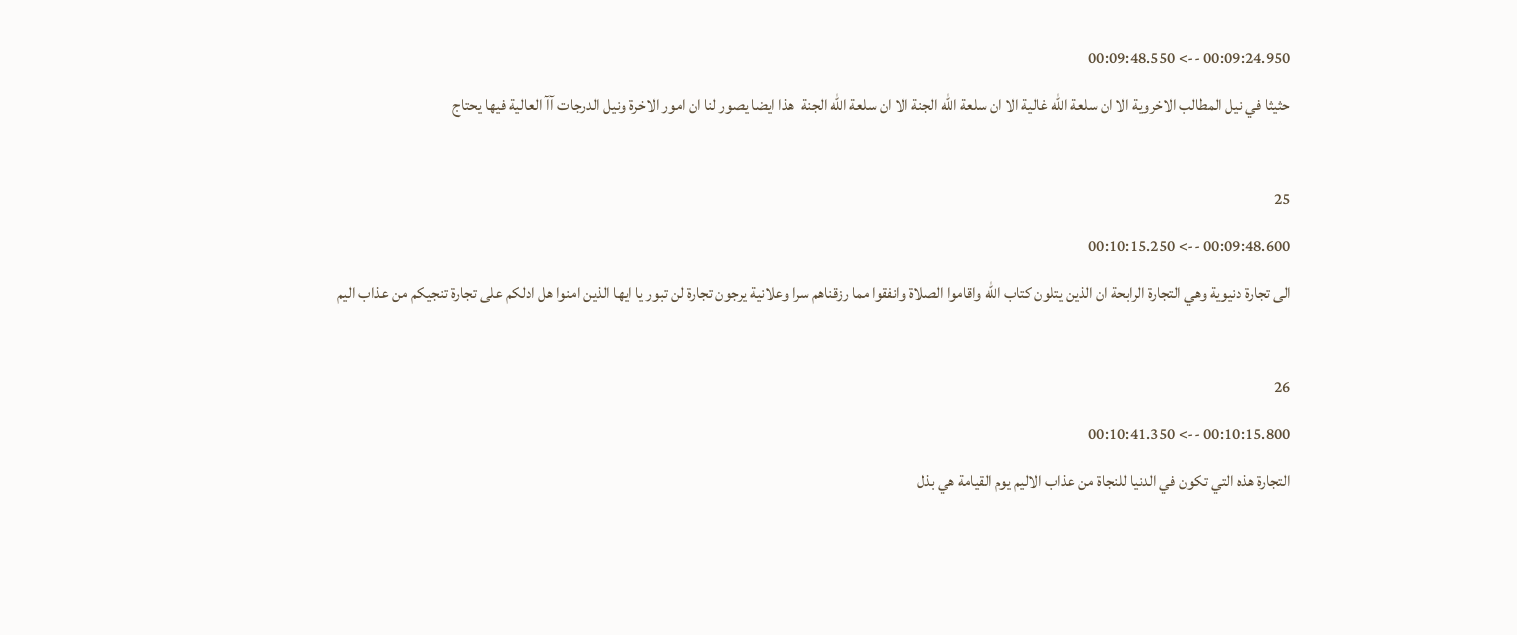00:09:24.950 --> 00:09:48.550
حثيثا في نيل المطالب الاخروية الا ان سلعة الله غالية الا ان سلعة الله الجنة الا ان سلعة الله الجنة  هذا ايضا يصور لنا ان امور الاخرة ونيل الدرجات آآ العالية فيها يحتاج

25
00:09:48.600 --> 00:10:15.250
الى تجارة دنيوية وهي التجارة الرابحة ان الذين يتلون كتاب الله واقاموا الصلاة وانفقوا مما رزقناهم سرا وعلانية يرجون تجارة لن تبور يا ايها الذين امنوا هل ادلكم على تجارة تنجيكم من عذاب اليم

26
00:10:15.800 --> 00:10:41.350
التجارة هذه التي تكون في الدنيا للنجاة من عذاب الاليم يوم القيامة هي بذل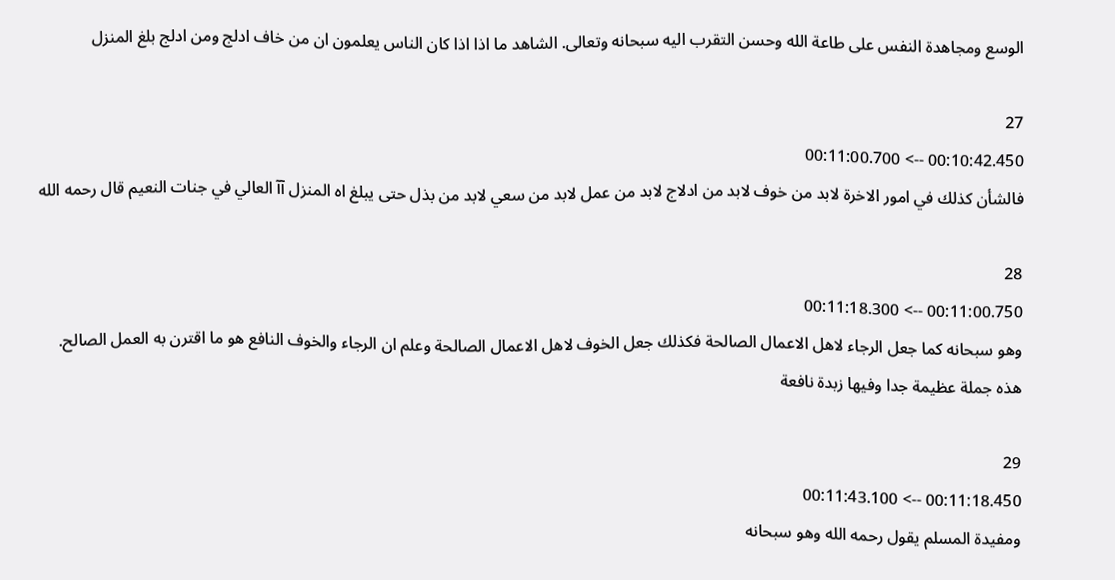الوسع ومجاهدة النفس على طاعة الله وحسن التقرب اليه سبحانه وتعالى. الشاهد ما اذا اذا كان الناس يعلمون ان من خاف ادلج ومن ادلج بلغ المنزل

27
00:10:42.450 --> 00:11:00.700
فالشأن كذلك في امور الاخرة لابد من خوف لابد من ادلاج لابد من عمل لابد من سعي لابد من بذل حتى يبلغ اه المنزل آآ العالي في جنات النعيم قال رحمه الله

28
00:11:00.750 --> 00:11:18.300
وهو سبحانه كما جعل الرجاء لاهل الاعمال الصالحة فكذلك جعل الخوف لاهل الاعمال الصالحة وعلم ان الرجاء والخوف النافع هو ما اقترن به العمل الصالح. هذه جملة عظيمة جدا وفيها زبدة نافعة

29
00:11:18.450 --> 00:11:43.100
ومفيدة المسلم يقول رحمه الله وهو سبحانه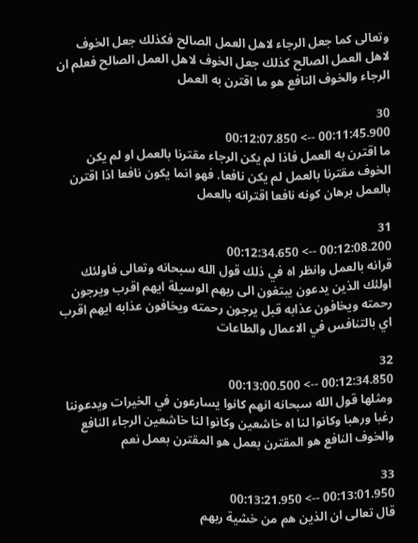وتعالى كما جعل الرجاء لاهل العمل الصالح فكذلك جعل الخوف لاهل العمل الصالح كذلك جعل الخوف لاهل العمل الصالح فعلم ان الرجاء والخوف النافع هو ما اقترن به العمل

30
00:11:45.900 --> 00:12:07.850
ما اقترن به العمل فاذا لم يكن الرجاء مقترنا بالعمل او لم يكن الخوف مقترنا بالعمل لم يكن نافعا. فهو انما يكون نافعا اذا اقترن بالعمل برهان كونه نافعا اقترانه بالعمل

31
00:12:08.200 --> 00:12:34.650
قرانه بالعمل وانظر اه في ذلك قول الله سبحانه وتعالى فاولئك اولئك الذين يدعون يبتغون الى ربهم الوسيلة ايهم اقرب ويرجون رحمته ويخافون عذابه قبل يرجون رحمته ويخافون عذابه ايهم اقرب اي بالتنافس في الاعمال والطاعات

32
00:12:34.850 --> 00:13:00.500
ومثلها قول الله سبحانه انهم كانوا يسارعون في الخيرات ويدعوننا رغبا ورهبا وكانوا لنا اه خاشعين وكانوا لنا خاشعين الرجاء النافع والخوف النافع هو المقترن بعمل هو المقترن بعمل نعم

33
00:13:01.950 --> 00:13:21.950
قال تعالى ان الذين هم من خشية ربهم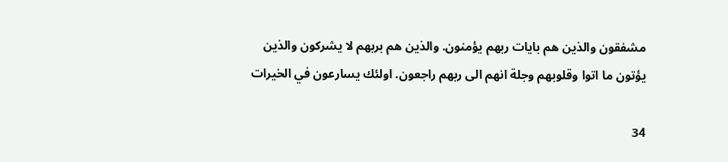مشفقون والذين هم بايات ربهم يؤمنون. والذين هم بربهم لا يشركون والذين يؤتون ما اتوا وقلوبهم وجلة انهم الى ربهم راجعون. اولئك يسارعون في الخيرات

34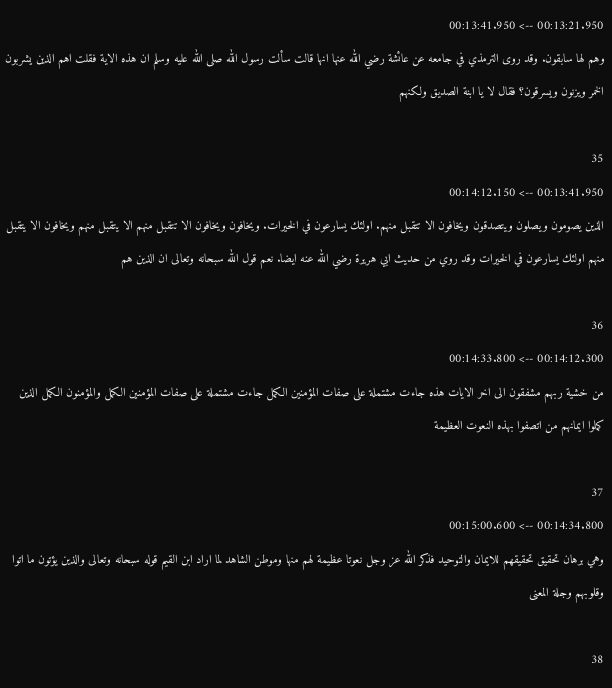00:13:21.950 --> 00:13:41.950
وهم لها سابقون. وقد روى الترمذي في جامعه عن عائشة رضي الله عنها انها قالت سألت رسول الله صلى الله عليه وسلم ان هذه الاية فقلت اهم الذين يشربون الخمر ويزنون ويسرقون؟ فقال لا يا ابنة الصديق ولكنهم

35
00:13:41.950 --> 00:14:12.150
الذين يصومون ويصلون ويتصدقون ويخافون الا تتقبل منهم. اولئك يسارعون في الخيرات. ويخافون ويخافون الا تتقبل منهم الا يتقبل منهم ويخافون الا يتقبل منهم اولئك يسارعون في الخيرات وقد روي من حديث ابي هريرة رضي الله عنه ايضا. نعم قول الله سبحانه وتعالى ان الذين هم

36
00:14:12.300 --> 00:14:33.800
من خشية ربهم مشفقون الى اخر الايات هذه جاءت مشتملة على صفات المؤمنين الكمل جاءت مشتملة على صفات المؤمنين الكمل والمؤمنون الكمل الذين كملوا ايمانهم من اتصفوا بهذه النعوت العظيمة

37
00:14:34.800 --> 00:15:00.600
وهي برهان تحقيق تحقيقهم للايمان والتوحيد فذكر الله عز وجل نعوتا عظيمة لهم منها وموطن الشاهد لما اراد ابن القيم قوله سبحانه وتعالى والذين يؤتون ما اتوا وقلوبهم وجلة المعنى

38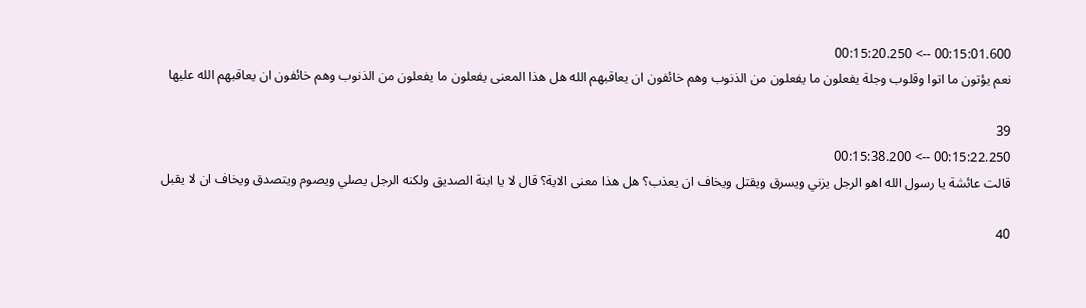00:15:01.600 --> 00:15:20.250
نعم يؤتون ما اتوا وقلوب وجلة يفعلون ما يفعلون من الذنوب وهم خائفون ان يعاقبهم الله هل هذا المعنى يفعلون ما يفعلون من الذنوب وهم خائفون ان يعاقبهم الله عليها

39
00:15:22.250 --> 00:15:38.200
قالت عائشة يا رسول الله اهو الرجل يزني ويسرق ويقتل ويخاف ان يعذب؟ هل هذا معنى الاية؟ قال لا يا ابنة الصديق ولكنه الرجل يصلي ويصوم ويتصدق ويخاف ان لا يقبل

40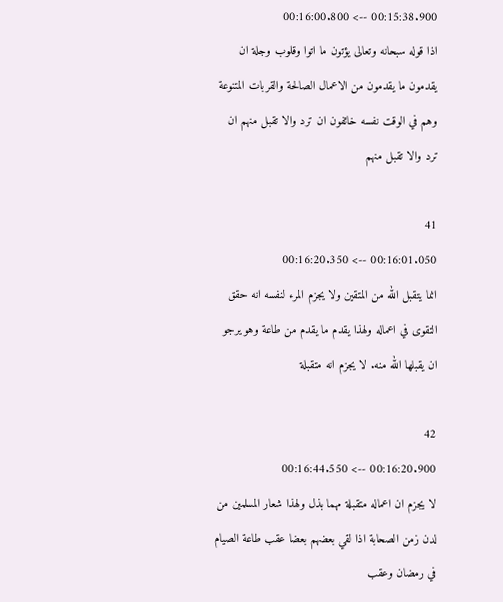00:15:38.900 --> 00:16:00.800
اذا قوله سبحانه وتعالى يؤتون ما اتوا وقلوب وجلة ان يقدمون ما يقدمون من الاعمال الصالحة والقربات المتنوعة وهم في الوقت نفسه خائفون ان ترد والا تقبل منهم ان ترد والا تقبل منهم

41
00:16:01.050 --> 00:16:20.350
انما يتقبل الله من المتقين ولا يجزم المرء لنفسه انه حقق التقوى في اعماله ولهذا يقدم ما يقدم من طاعة وهو يرجو ان يقبلها الله منه. لا يجزم انه متقبلة

42
00:16:20.900 --> 00:16:44.550
لا يجزم ان اعماله متقبلة مهما بذل ولهذا شعار المسلمين من لدن زمن الصحابة اذا لقي بعضهم بعضا عقب طاعة الصيام في رمضان وعقب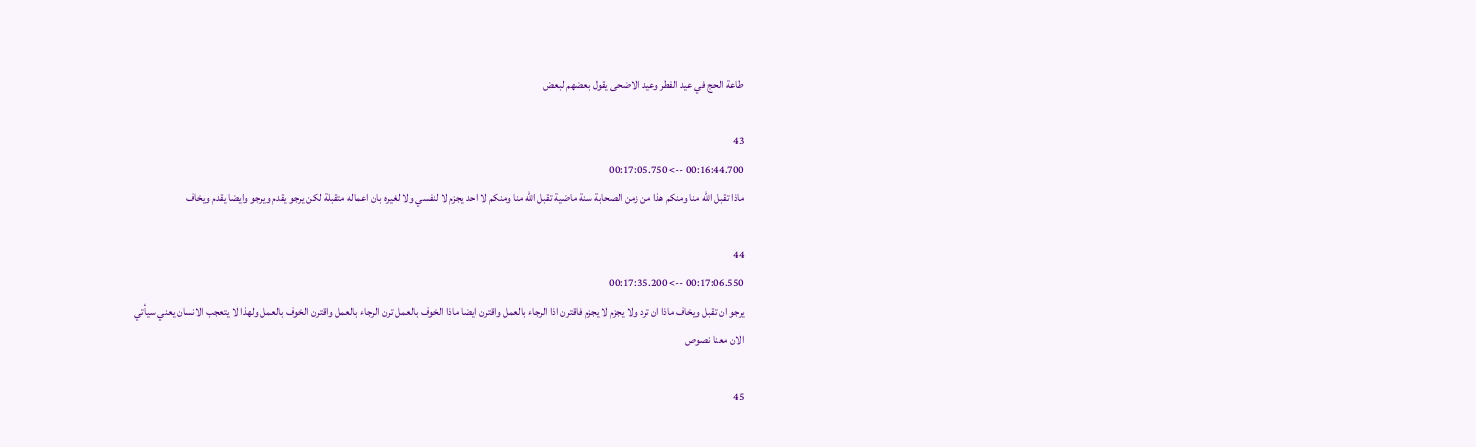طاعة الحج في عيد الفطر وعيد الاضحى يقول بعضهم لبعض

43
00:16:44.700 --> 00:17:05.750
ماذا تقبل الله منا ومنكم هذا من زمن الصحابة سنة ماضية تقبل الله منا ومنكم لا احد يجزم لا لنفسي ولا لغيره بان اعماله متقبلة لكن يرجو يقدم ويرجو وايضا يقدم ويخاف

44
00:17:06.550 --> 00:17:35.200
يرجو ان تقبل ويخاف ماذا ان ترد ولا يجزم لا يجزم فاقترن اذا الرجاء بالعمل واقترن ايضا ماذا الخوف بالعمل ترن الرجاء بالعمل واقترن الخوف بالعمل ولهذا لا يتعجب الانسان يعني سيأتي الان معنا نصوص

45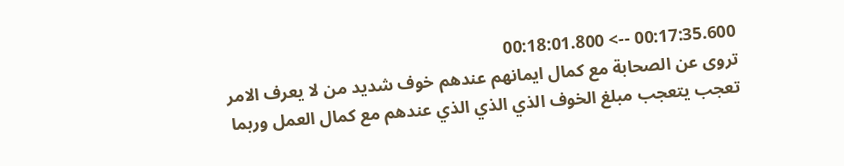00:17:35.600 --> 00:18:01.800
تروى عن الصحابة مع كمال ايمانهم عندهم خوف شديد من لا يعرف الامر تعجب يتعجب مبلغ الخوف الذي الذي الذي عندهم مع كمال العمل وربما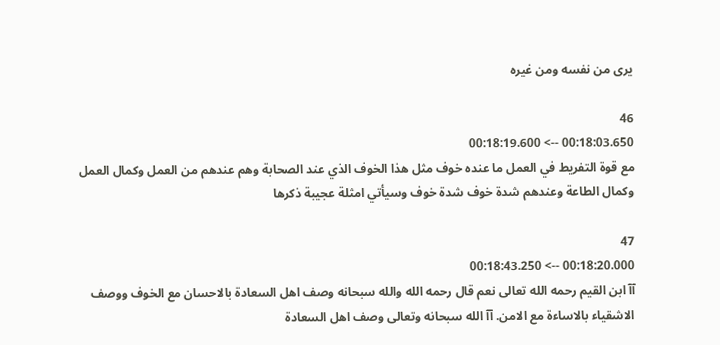يرى من نفسه ومن غيره

46
00:18:03.650 --> 00:18:19.600
مع قوة التفريط في العمل ما عنده خوف مثل هذا الخوف الذي عند الصحابة وهم عندهم من العمل وكمال العمل وكمال الطاعة وعندهم شدة خوف شدة خوف وسيأتي امثلة عجيبة ذكرها

47
00:18:20.000 --> 00:18:43.250
آآ ابن القيم رحمه الله تعالى نعم قال رحمه الله والله سبحانه وصف اهل السعادة بالاحسان مع الخوف ووصف الاشقياء بالاساءة مع الامن. آآ الله سبحانه وتعالى وصف اهل السعادة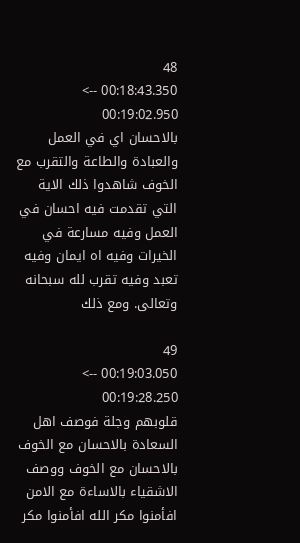48
00:18:43.350 --> 00:19:02.950
بالاحسان اي في العمل والعبادة والطاعة والتقرب مع الخوف شاهدوا ذلك الاية التي تقدمت فيه احسان في العمل وفيه مسارعة في الخيرات وفيه اه ايمان وفيه تعبد وفيه تقرب لله سبحانه وتعالى. ومع ذلك

49
00:19:03.050 --> 00:19:28.250
قلوبهم وجلة فوصف اهل السعادة بالاحسان مع الخوف بالاحسان مع الخوف ووصف الاشقياء بالاساءة مع الامن افأمنوا مكر الله افأمنوا مكر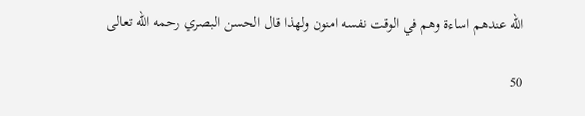الله عندهم اساءة وهم في الوقت نفسه امنون ولهذا قال الحسن البصري رحمه الله تعالى

50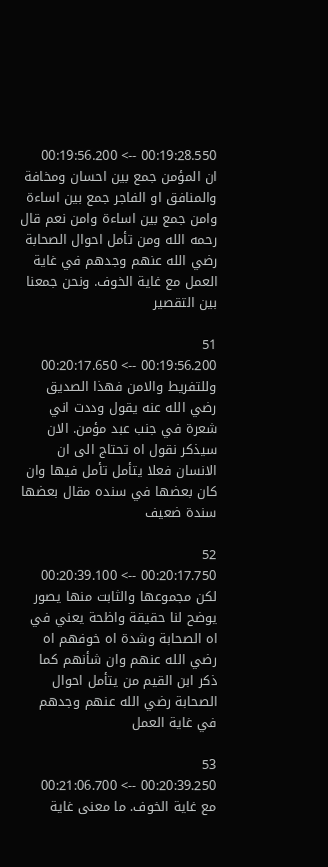00:19:28.550 --> 00:19:56.200
ان المؤمن جمع بين احسان ومخافة والمنافق او الفاجر جمع بين اساءة وامن جمع بين اساءة وامن نعم قال رحمه الله ومن تأمل احوال الصحابة رضي الله عنهم وجدهم في غاية العمل مع غاية الخوف. ونحن جمعنا بين التقصير

51
00:19:56.200 --> 00:20:17.650
وللتفريط والامن فهذا الصديق رضي الله عنه يقول وددت اني شعرة في جنب عبد مؤمن. الان سيذكر نقول اه تحتاج الى ان الانسان فعلا يتأمل تأمل فيها وان كان بعضها في سنده مقال بعضها سندة ضعيف

52
00:20:17.750 --> 00:20:39.100
لكن مجموعها والثابت منها يصور يوضح لنا حقيقة واظحة يعني في اه الصحابة وشدة اه خوفهم اه رضي الله عنهم وان شأنهم كما ذكر ابن القيم من يتأمل احوال الصحابة رضي الله عنهم وجدهم في غاية العمل

53
00:20:39.250 --> 00:21:06.700
مع غاية الخوف. ما معنى غاية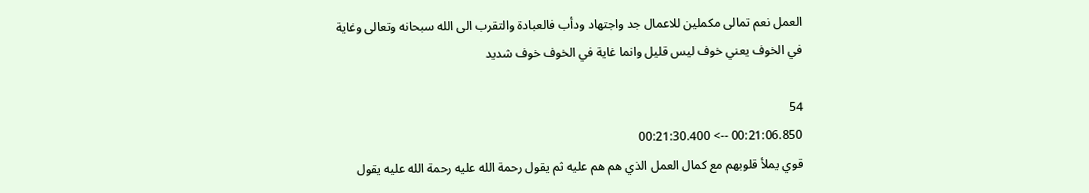العمل نعم تمالى مكملين للاعمال جد واجتهاد ودأب فالعبادة والتقرب الى الله سبحانه وتعالى وغاية في الخوف يعني خوف ليس قليل وانما غاية في الخوف خوف شديد

54
00:21:06.850 --> 00:21:30.400
قوي يملأ قلوبهم مع كمال العمل الذي هم هم عليه ثم يقول رحمة الله عليه رحمة الله عليه يقول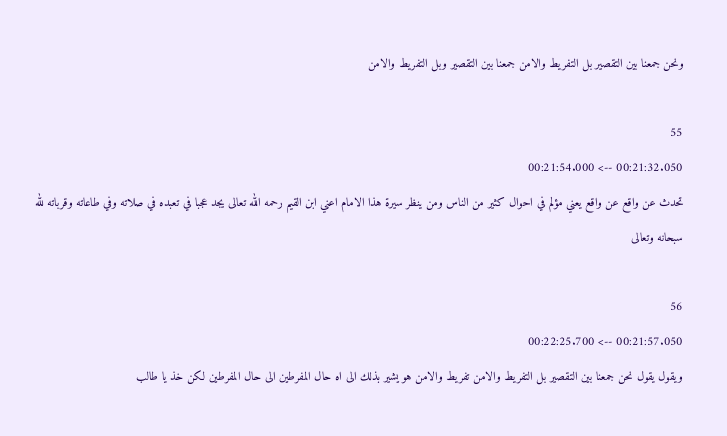ونحن جمعنا بين التقصير بل التفريط والامن جمعنا بين التقصير وبل التفريط والامن

55
00:21:32.050 --> 00:21:54.000
تحدث عن واقع عن واقع يعني مؤلم في احوال كثير من الناس ومن ينظر سيرة هذا الامام اعني ابن القيم رحمه الله تعالى يجد عجبا في تعبده في صلاته وفي طاعاته وقرباته لله سبحانه وتعالى

56
00:21:57.050 --> 00:22:25.700
ويقول يقول نحن جمعنا بين التقصير بل التفريط والامن تفريط والامن هو يشير بذلك الى اه حال المفرطين الى حال المفرطين لكن خذ يا طالب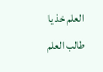العلم خذ يا طالب العلم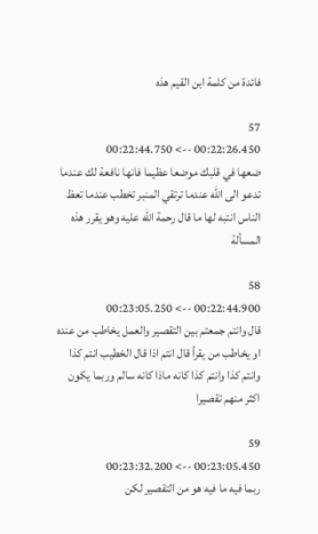فائدة من كلمة ابن القيم هذه

57
00:22:26.450 --> 00:22:44.750
ضعها في قلبك موضعا عظيما فانها نافعة لك عندما تدعو الى الله عندما ترتقي المنبر تخطب عندما تعظ الناس انتبه لها ما قال رحمة الله عليه وهو يقرر هذه المسألة

58
00:22:44.900 --> 00:23:05.250
قال وانتم جمعتم بين التقصير والعمل يخاطب من عنده او يخاطب من يقرأ قال انتم اذا قال الخطيب انتم كذا وانتم كذا وانتم كذا كانه ماذا كانه سالم وربما يكون اكثر منهم تقصيرا

59
00:23:05.450 --> 00:23:32.200
ربما فيه ما فيه هو من التقصير لكن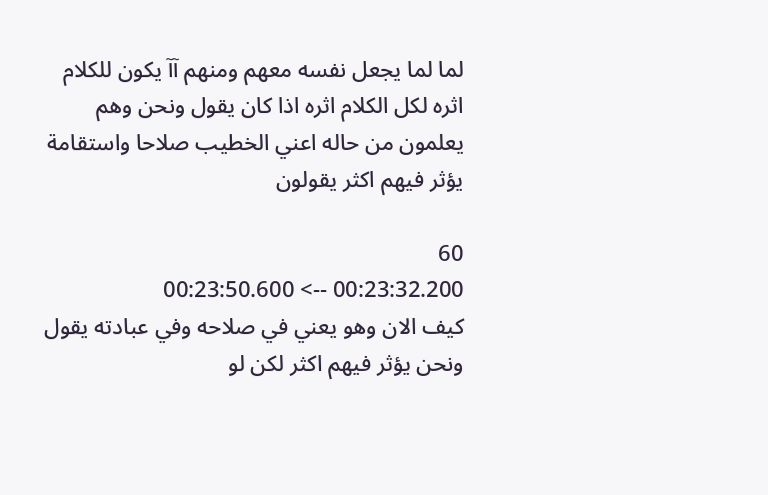لما لما يجعل نفسه معهم ومنهم آآ يكون للكلام اثره لكل الكلام اثره اذا كان يقول ونحن وهم يعلمون من حاله اعني الخطيب صلاحا واستقامة يؤثر فيهم اكثر يقولون

60
00:23:32.200 --> 00:23:50.600
كيف الان وهو يعني في صلاحه وفي عبادته يقول ونحن يؤثر فيهم اكثر لكن لو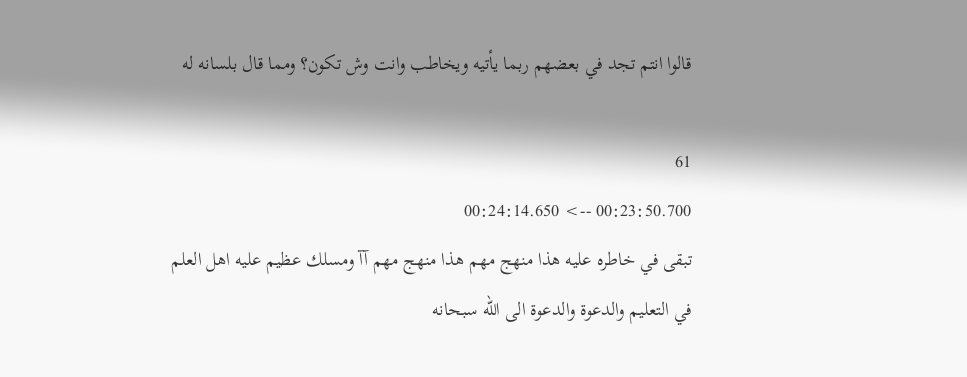قالوا انتم تجد في بعضهم ربما يأتيه ويخاطب وانت وش تكون؟ ومما قال بلسانه له

61
00:23:50.700 --> 00:24:14.650
تبقى في خاطره عليه هذا منهج مهم هذا منهج مهم آآ ومسلك عظيم عليه اهل العلم في التعليم والدعوة والدعوة الى الله سبحانه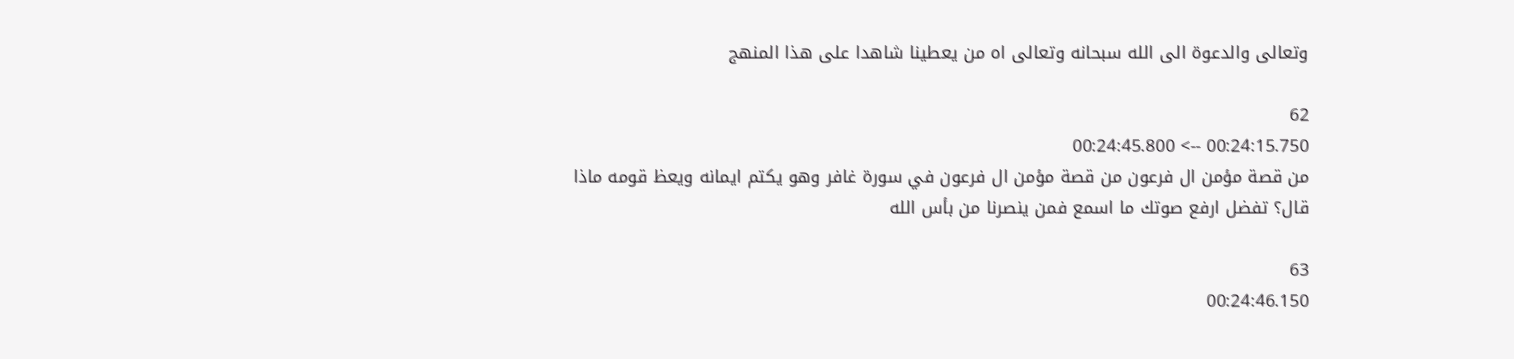وتعالى والدعوة الى الله سبحانه وتعالى اه من يعطينا شاهدا على هذا المنهج

62
00:24:15.750 --> 00:24:45.800
من قصة مؤمن ال فرعون من قصة مؤمن ال فرعون في سورة غافر وهو يكتم ايمانه ويعظ قومه ماذا قال؟ تفضل ارفع صوتك ما اسمع فمن ينصرنا من بأس الله

63
00:24:46.150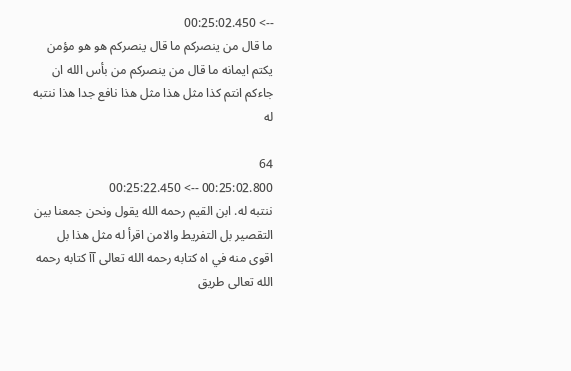--> 00:25:02.450
ما قال من ينصركم ما قال ينصركم هو هو مؤمن يكتم ايمانه ما قال من ينصركم من بأس الله ان جاءكم انتم كذا مثل هذا مثل هذا نافع جدا هذا ننتبه له

64
00:25:02.800 --> 00:25:22.450
ننتبه له. ابن القيم رحمه الله يقول ونحن جمعنا بين التقصير بل التفريط والامن اقرأ له مثل هذا بل اقوى منه في اه كتابه رحمه الله تعالى آآ كتابه رحمه الله تعالى طريق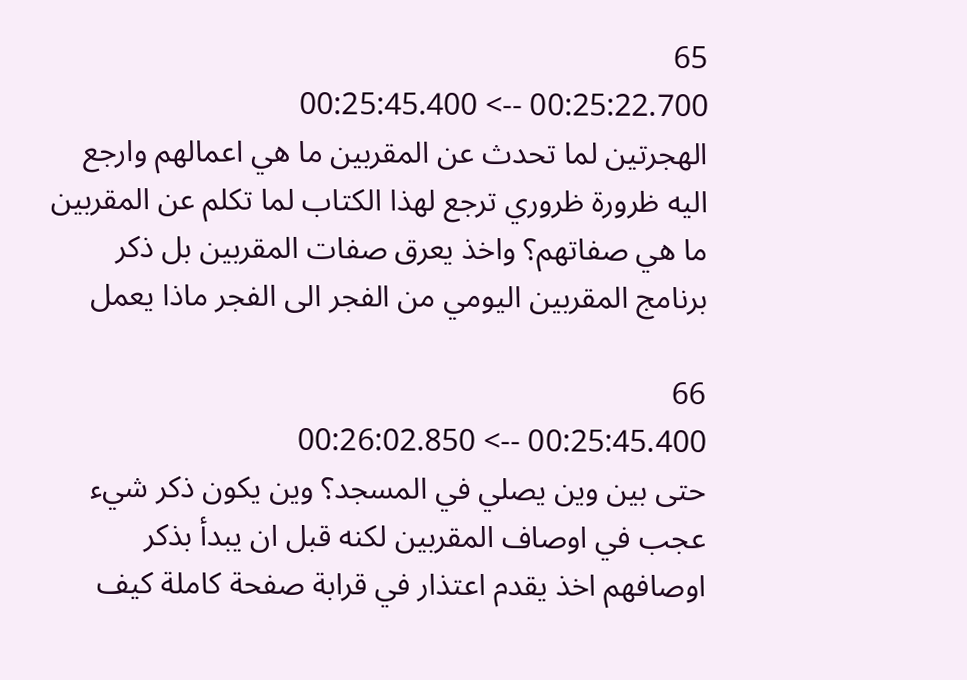65
00:25:22.700 --> 00:25:45.400
الهجرتين لما تحدث عن المقربين ما هي اعمالهم وارجع اليه ظرورة ظروري ترجع لهذا الكتاب لما تكلم عن المقربين ما هي صفاتهم؟ واخذ يعرق صفات المقربين بل ذكر برنامج المقربين اليومي من الفجر الى الفجر ماذا يعمل

66
00:25:45.400 --> 00:26:02.850
حتى بين وين يصلي في المسجد؟ وين يكون ذكر شيء عجب في اوصاف المقربين لكنه قبل ان يبدأ بذكر اوصافهم اخذ يقدم اعتذار في قرابة صفحة كاملة كيف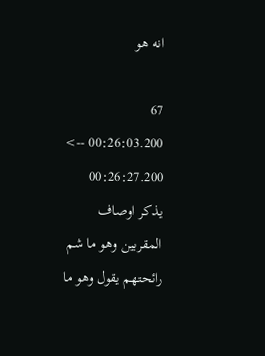انه هو

67
00:26:03.200 --> 00:26:27.200
يذكر اوصاف المقربين وهو ما شم رائحتهم يقول وهو ما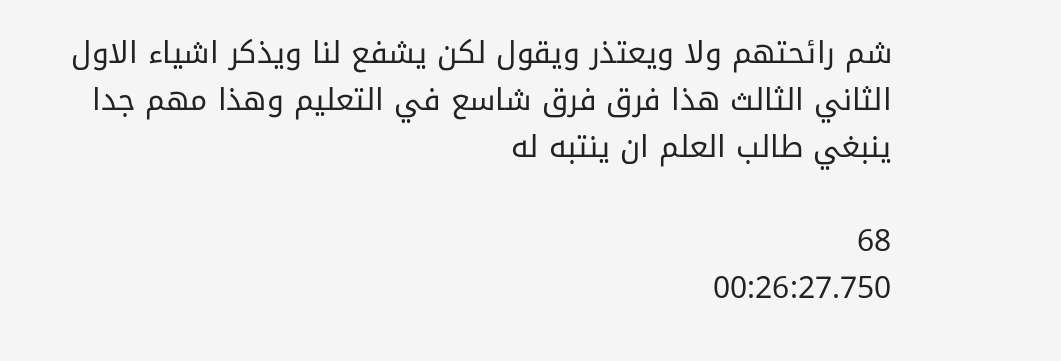شم رائحتهم ولا ويعتذر ويقول لكن يشفع لنا ويذكر اشياء الاول الثاني الثالث هذا فرق فرق شاسع في التعليم وهذا مهم جدا ينبغي طالب العلم ان ينتبه له

68
00:26:27.750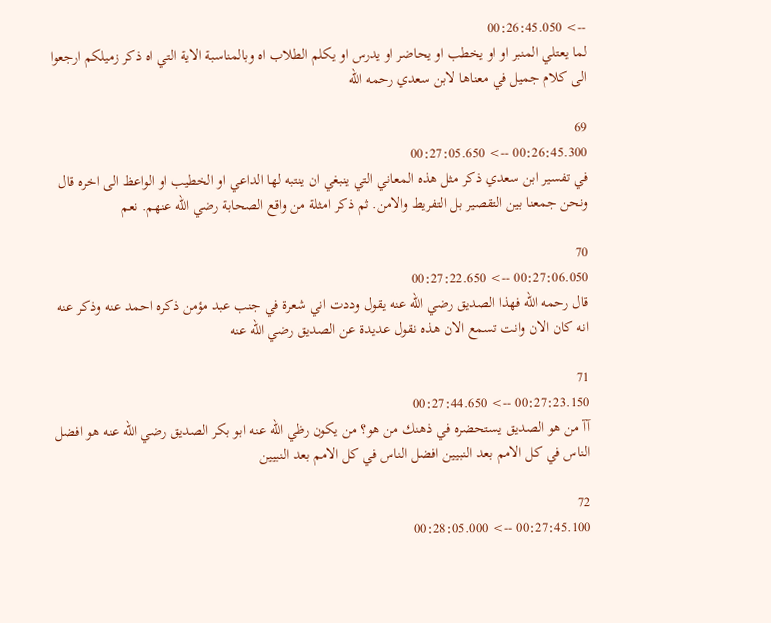--> 00:26:45.050
لما يعتلي المنبر او او يخطب او يحاضر او يدرس او يكلم الطلاب اه وبالمناسبة الاية التي اه ذكر زميلكم ارجعوا الى كلام جميل في معناها لابن سعدي رحمه الله

69
00:26:45.300 --> 00:27:05.650
في تفسير ابن سعدي ذكر مثل هذه المعاني التي ينبغي ان ينتبه لها الداعي او الخطيب او الواعظ الى اخره قال ونحن جمعنا بين التقصير بل التفريط والامن. ثم ذكر امثلة من واقع الصحابة رضي الله عنهم. نعم

70
00:27:06.050 --> 00:27:22.650
قال رحمه الله فهذا الصديق رضي الله عنه يقول وددت اني شعرة في جنب عبد مؤمن ذكره احمد عنه وذكر عنه انه كان الان وانت تسمع الان هذه نقول عديدة عن الصديق رضي الله عنه

71
00:27:23.150 --> 00:27:44.650
آآ من هو الصديق يستحضره في ذهنك من هو؟ من يكون رظي الله عنه ابو بكر الصديق رضي الله عنه هو افضل الناس في كل الامم بعد النبيين افضل الناس في كل الامم بعد النبيين

72
00:27:45.100 --> 00:28:05.000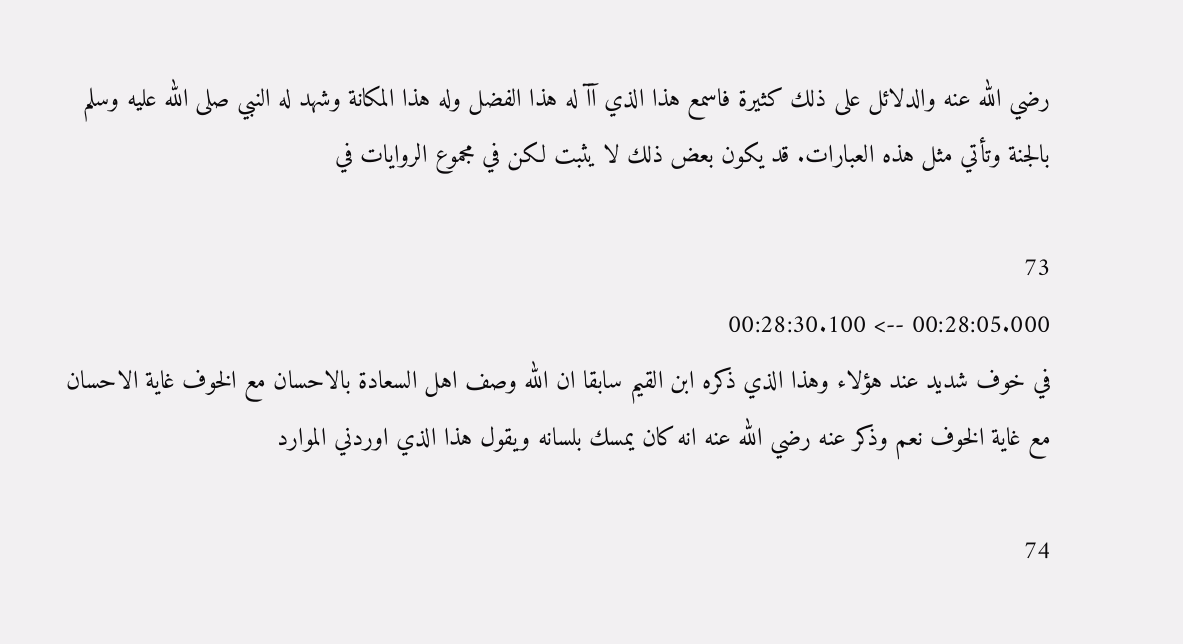رضي الله عنه والدلائل على ذلك كثيرة فاسمع هذا الذي آآ له هذا الفضل وله هذا المكانة وشهد له النبي صلى الله عليه وسلم بالجنة وتأتي مثل هذه العبارات. قد يكون بعض ذلك لا يثبت لكن في مجموع الروايات في

73
00:28:05.000 --> 00:28:30.100
في خوف شديد عند هؤلاء وهذا الذي ذكره ابن القيم سابقا ان الله وصف اهل السعادة بالاحسان مع الخوف غاية الاحسان مع غاية الخوف نعم وذكر عنه رضي الله عنه انه كان يمسك بلسانه ويقول هذا الذي اوردني الموارد

74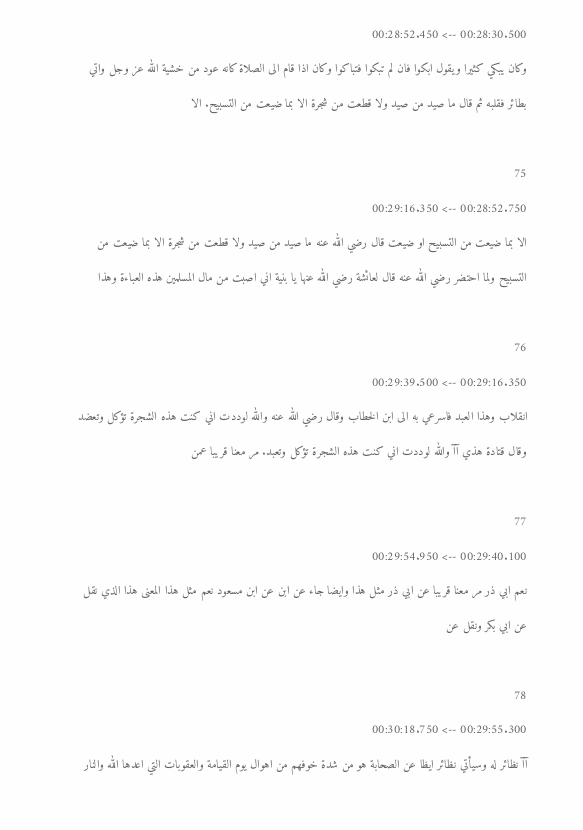00:28:30.500 --> 00:28:52.450
وكان يبكي كثيرا ويقول ابكوا فان لم تبكوا فتباكوا وكان اذا قام الى الصلاة كانه عود من خشية الله عز وجل واتي بطائر فقلبه ثم قال ما صيد من صيد ولا قطعت من شجرة الا بما ضيعت من التسبيح. الا

75
00:28:52.750 --> 00:29:16.350
الا بما ضيعت من التسبيح او ضيعت قال رضي الله عنه ما صيد من صيد ولا قطعت من شجرة الا بما ضيعت من التسبيح ولما احتضر رضي الله عنه قال لعائشة رضي الله عنها يا بنية اني اصبت من مال المسلمين هذه العباءة وهذا

76
00:29:16.350 --> 00:29:39.500
انقلاب وهذا العبد فاسرعي به الى ابن الخطاب وقال رضي الله عنه والله لوددت اني كنت هذه الشجرة تؤكل وتعضد وقال قتادة هذي آآ والله لوددت اني كنت هذه الشجرة تؤكل وتعبد. مر معنا قريبا عمن

77
00:29:40.100 --> 00:29:54.950
نعم ابي ذر مر معنا قريبا عن ابي ذر مثل هذا وايضا جاء عن ابن عن ابن مسعود نعم مثل هذا المعنى هذا الذي نقل عن ابي بكر ونقل عن

78
00:29:55.300 --> 00:30:18.750
آآ نظائر له وسيأتي نظائر ايظا عن الصحابة هو من شدة خوفهم من اهوال يوم القيامة والعقوبات التي اعدها الله والنار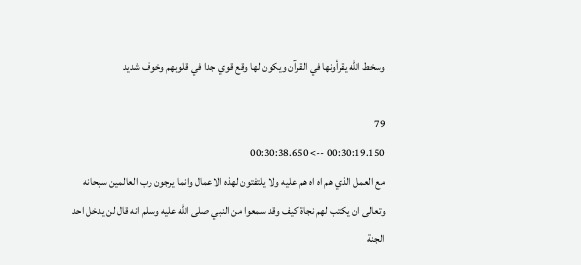وسخط الله يقرأونها في القرآن ويكون لها وقع قوي جدا في قلوبهم وخوف شديد

79
00:30:19.150 --> 00:30:38.650
مع العمل الذي هم اه اه هم عليه ولا يلتفتون لهذه الاعمال وانما يرجون رب العالمين سبحانه وتعالى ان يكتب لهم نجاة كيف وقد سمعوا من النبي صلى الله عليه وسلم انه قال لن يدخل احد الجنة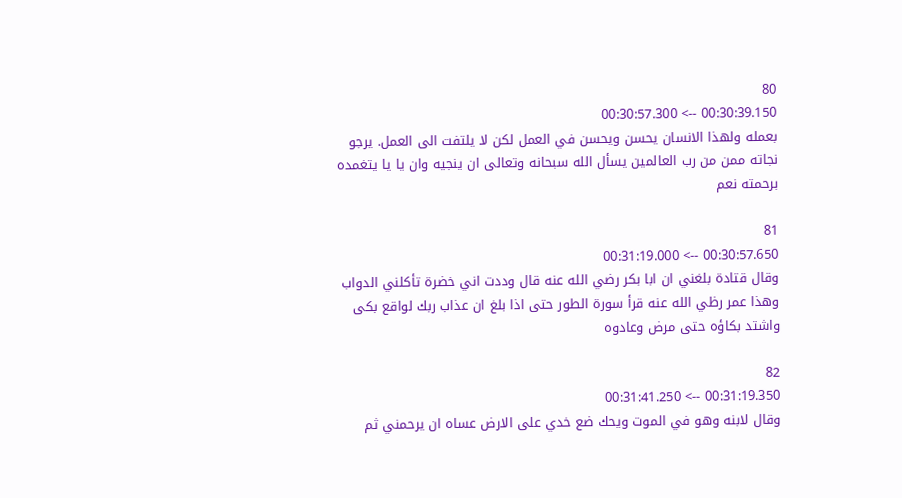80
00:30:39.150 --> 00:30:57.300
بعمله ولهذا الانسان يحسن ويحسن في العمل لكن لا يلتفت الى العمل. يرجو نجاته ممن من رب العالمين يسأل الله سبحانه وتعالى ان ينجيه وان يا يا يتغمده برحمته نعم

81
00:30:57.650 --> 00:31:19.000
وقال قتادة بلغني ان ابا بكر رضي الله عنه قال وددت اني خضرة تأكلني الدواب وهذا عمر رظي الله عنه قرأ سورة الطور حتى اذا بلغ ان عذاب ربك لواقع بكى واشتد بكاؤه حتى مرض وعادوه

82
00:31:19.350 --> 00:31:41.250
وقال لابنه وهو في الموت ويحك ضع خدي على الارض عساه ان يرحمني ثم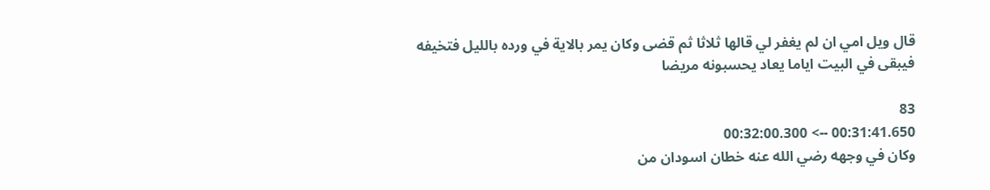قال ويل امي ان لم يغفر لي قالها ثلاثا ثم قضى وكان يمر بالاية في ورده بالليل فتخيفه فيبقى في البيت اياما يعاد يحسبونه مريضا

83
00:31:41.650 --> 00:32:00.300
وكان في وجهه رضي الله عنه خطان اسودان من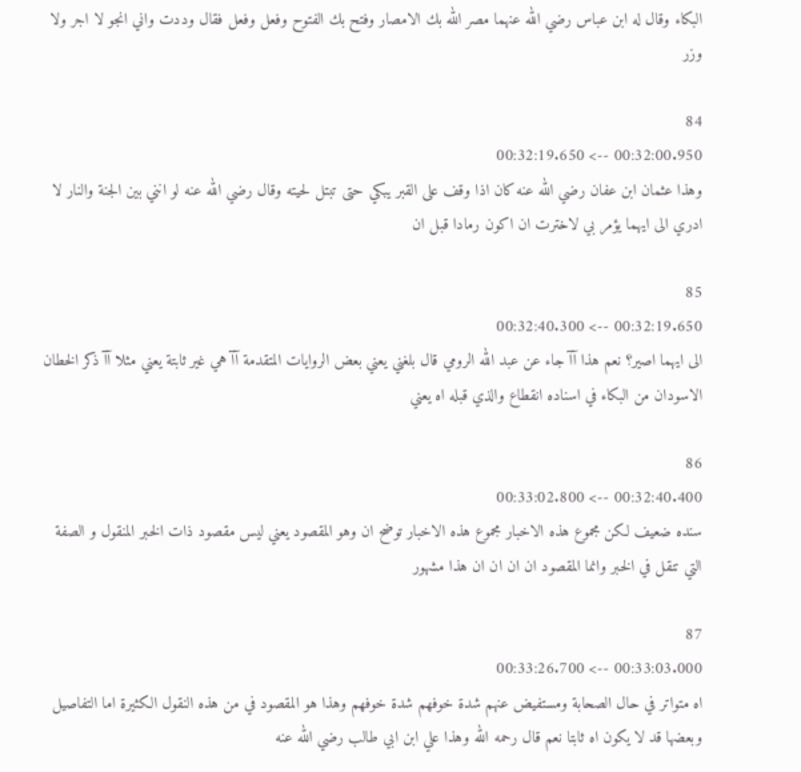البكاء وقال له ابن عباس رضي الله عنهما مصر الله بك الامصار وفتح بك الفتوح وفعل وفعل فقال وددت واني انجو لا اجر ولا وزر

84
00:32:00.950 --> 00:32:19.650
وهذا عثمان ابن عفان رضي الله عنه كان اذا وقف على القبر يبكي حتى تبتل لحيته وقال رضي الله عنه لو انني بين الجنة والنار لا ادري الى ايهما يؤمر بي لاخترت ان اكون رمادا قبل ان

85
00:32:19.650 --> 00:32:40.300
الى ايهما اصير؟ نعم هذا آآ جاء عن عبد الله الرومي قال بلغني يعني بعض الروايات المتقدمة آآ هي غير ثابتة يعني مثلا آآ ذكر الخطان الاسودان من البكاء في اسناده انقطاع والذي قبله اه يعني

86
00:32:40.400 --> 00:33:02.800
سنده ضعيف لكن مجموع هذه الاخبار مجموع هذه الاخبار توضح ان وهو المقصود يعني ليس مقصود ذات الخبر المنقول و الصفة التي تنقل في الخبر وانما المقصود ان ان ان ان هذا مشهور

87
00:33:03.000 --> 00:33:26.700
اه متواتر في حال الصحابة ومستفيض عنهم شدة خوفهم شدة خوفهم وهذا هو المقصود في من هذه النقول الكثيرة اما التفاصيل وبعضها قد لا يكون اه ثابتا نعم قال رحمه الله وهذا علي ابن ابي طالب رضي الله عنه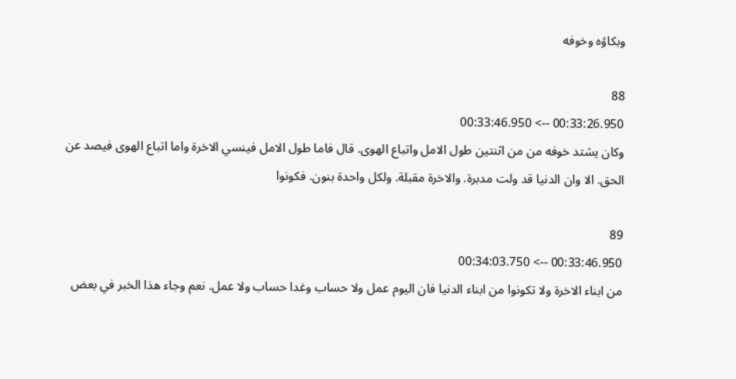وبكاؤه وخوفه

88
00:33:26.950 --> 00:33:46.950
وكان يشتد خوفه من من اثنتين طول الامل واتباع الهوى. قال فاما طول الامل فينسي الاخرة واما اتباع الهوى فيصد عن الحق. الا وان الدنيا قد ولت مدبرة. والاخرة مقبلة. ولكل واحدة بنون. فكونوا

89
00:33:46.950 --> 00:34:03.750
من ابناء الاخرة ولا تكونوا من ابناء الدنيا فان اليوم عمل ولا حساب وغدا حساب ولا عمل. نعم وجاء هذا الخبر في بعض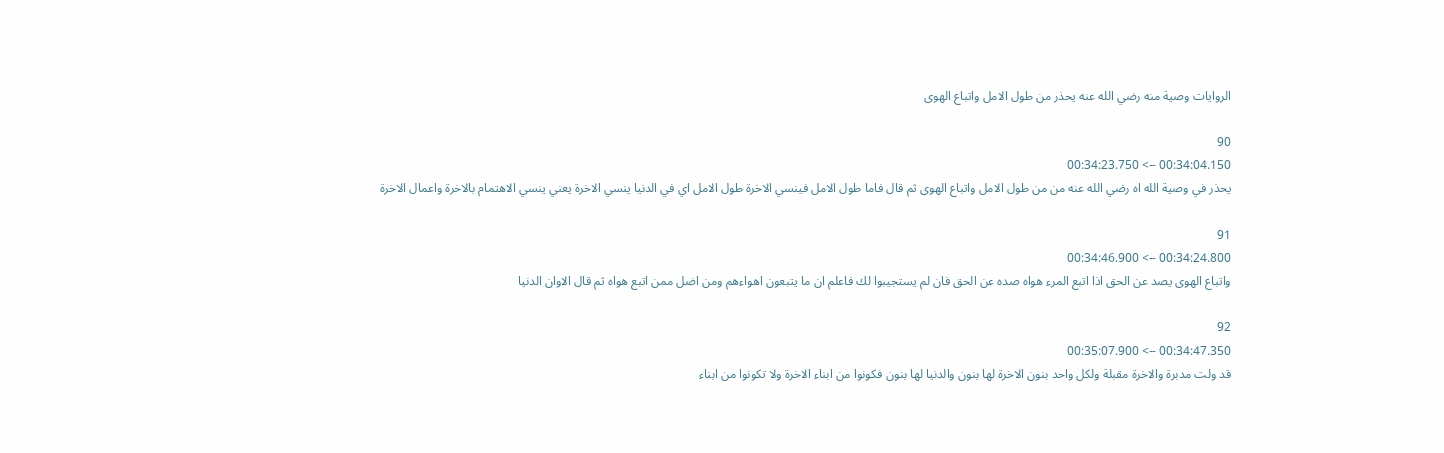الروايات وصية منه رضي الله عنه يحذر من طول الامل واتباع الهوى

90
00:34:04.150 --> 00:34:23.750
يحذر في وصية الله اه رضي الله عنه من من طول الامل واتباع الهوى ثم قال فاما طول الامل فينسي الاخرة طول الامل اي في الدنيا ينسي الاخرة يعني ينسي الاهتمام بالاخرة واعمال الاخرة

91
00:34:24.800 --> 00:34:46.900
واتباع الهوى يصد عن الحق اذا اتبع المرء هواه صده عن الحق فان لم يستجيبوا لك فاعلم ان ما يتبعون اهواءهم ومن اضل ممن اتبع هواه ثم قال الاوان الدنيا

92
00:34:47.350 --> 00:35:07.900
قد ولت مدبرة والاخرة مقبلة ولكل واحد بنون الاخرة لها بنون والدنيا لها بنون فكونوا من ابناء الاخرة ولا تكونوا من ابناء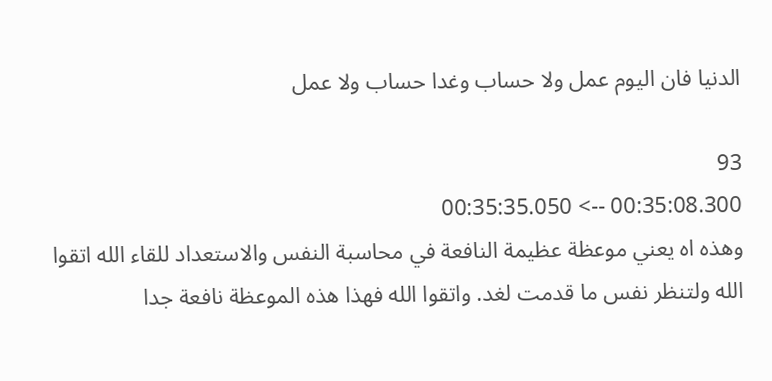الدنيا فان اليوم عمل ولا حساب وغدا حساب ولا عمل

93
00:35:08.300 --> 00:35:35.050
وهذه اه يعني موعظة عظيمة النافعة في محاسبة النفس والاستعداد للقاء الله اتقوا الله ولتنظر نفس ما قدمت لغد. واتقوا الله فهذا هذه الموعظة نافعة جدا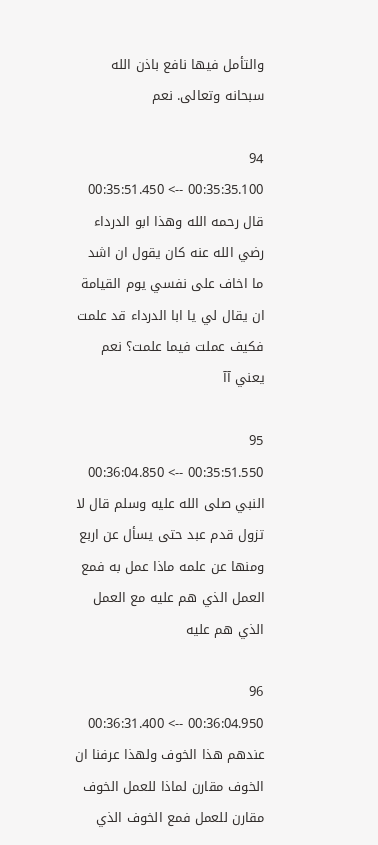والتأمل فيها نافع باذن الله سبحانه وتعالى. نعم

94
00:35:35.100 --> 00:35:51.450
قال رحمه الله وهذا ابو الدرداء رضي الله عنه كان يقول ان اشد ما اخاف على نفسي يوم القيامة ان يقال لي يا ابا الدرداء قد علمت فكيف عملت فيما علمت؟ نعم يعني آآ

95
00:35:51.550 --> 00:36:04.850
النبي صلى الله عليه وسلم قال لا تزول قدم عبد حتى يسأل عن اربع ومنها عن علمه ماذا عمل به فمع العمل الذي هم عليه مع العمل الذي هم عليه

96
00:36:04.950 --> 00:36:31.400
عندهم هذا الخوف ولهذا عرفنا ان الخوف مقارن لماذا للعمل الخوف مقارن للعمل فمع الخوف الذي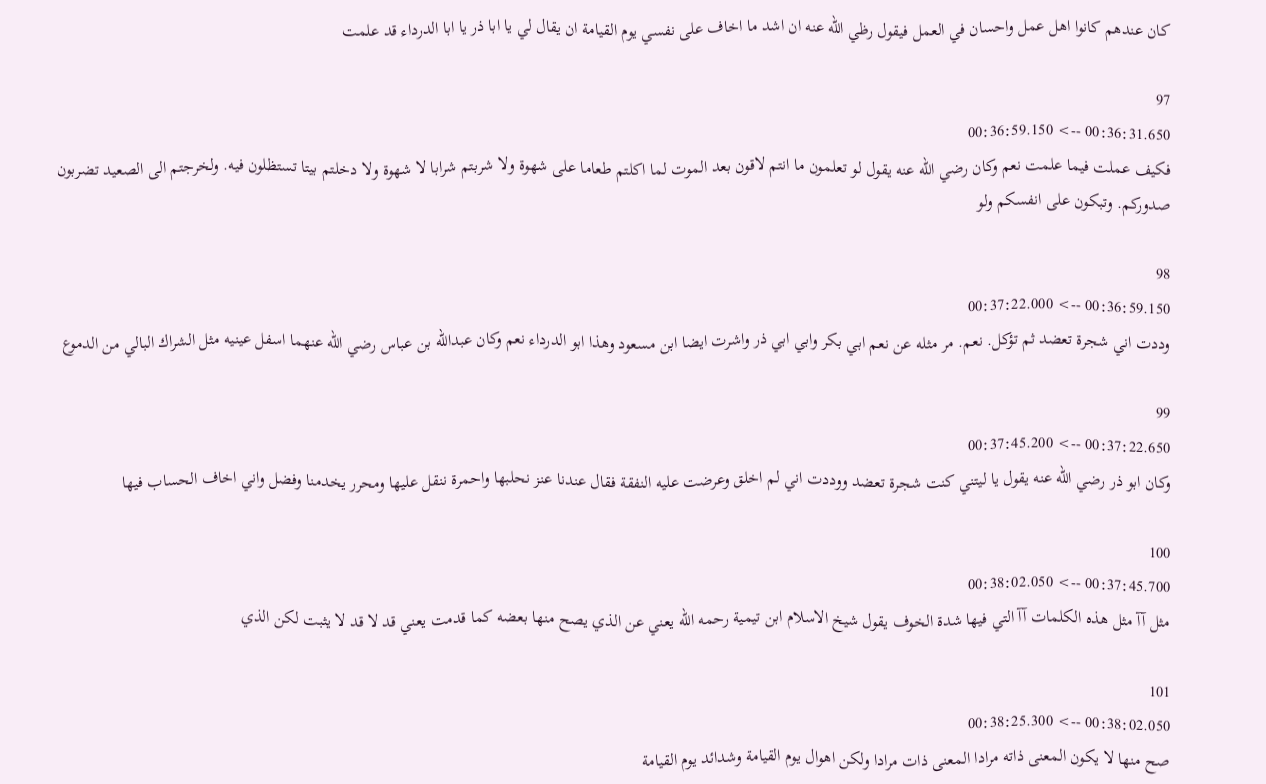كان عندهم كانوا اهل عمل واحسان في العمل فيقول رظي الله عنه ان اشد ما اخاف على نفسي يوم القيامة ان يقال لي يا ابا ذر يا ابا الدرداء قد علمت

97
00:36:31.650 --> 00:36:59.150
فكيف عملت فيما علمت نعم وكان رضي الله عنه يقول لو تعلمون ما انتم لاقون بعد الموت لما اكلتم طعاما على شهوة ولا شربتم شرابا لا شهوة ولا دخلتم بيتا تستظلون فيه. ولخرجتم الى الصعيد تضربون صدوركم. وتبكون على انفسكم ولو

98
00:36:59.150 --> 00:37:22.000
وددت اني شجرة تعضد ثم تؤكل. نعم. مر مثله عن نعم ابي بكر وابي ابي ذر واشرت ايضا ابن مسعود وهذا ابو الدرداء نعم وكان عبدالله بن عباس رضي الله عنهما اسفل عينيه مثل الشراك البالي من الدموع

99
00:37:22.650 --> 00:37:45.200
وكان ابو ذر رضي الله عنه يقول يا ليتني كنت شجرة تعضد ووددت اني لم اخلق وعرضت عليه النفقة فقال عندنا عنز نحلبها واحمرة ننقل عليها ومحرر يخدمنا وفضل واني اخاف الحساب فيها

100
00:37:45.700 --> 00:38:02.050
مثل آآ مثل هذه الكلمات آآ التي فيها شدة الخوف يقول شيخ الاسلام ابن تيمية رحمه الله يعني عن الذي يصح منها بعضه كما قدمت يعني قد لا قد لا يثبت لكن الذي

101
00:38:02.050 --> 00:38:25.300
صح منها لا يكون المعنى ذاته مرادا المعنى ذات مرادا ولكن اهوال يوم القيامة وشدائد يوم القيامة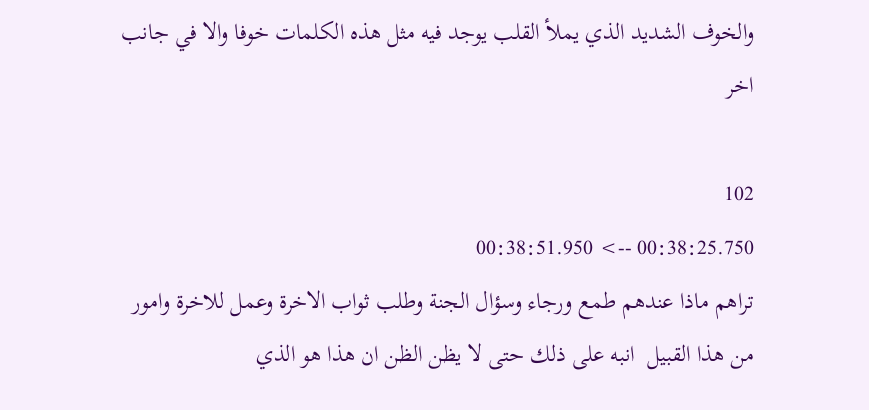والخوف الشديد الذي يملأ القلب يوجد فيه مثل هذه الكلمات خوفا والا في جانب اخر

102
00:38:25.750 --> 00:38:51.950
تراهم ماذا عندهم طمع ورجاء وسؤال الجنة وطلب ثواب الاخرة وعمل للاخرة وامور من هذا القبيل  انبه على ذلك حتى لا يظن الظن ان هذا هو الذي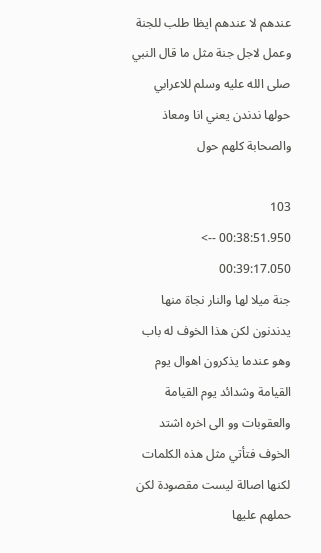عندهم لا عندهم ايظا طلب للجنة وعمل لاجل جنة مثل ما قال النبي صلى الله عليه وسلم للاعرابي حولها ندندن يعني انا ومعاذ والصحابة كلهم حول

103
00:38:51.950 --> 00:39:17.050
جنة ميلا لها والنار نجاة منها يدندنون لكن هذا الخوف له باب وهو عندما يذكرون اهوال يوم القيامة وشدائد يوم القيامة والعقوبات وو الى اخره اشتد الخوف فتأتي مثل هذه الكلمات لكنها اصالة ليست مقصودة لكن حملهم عليها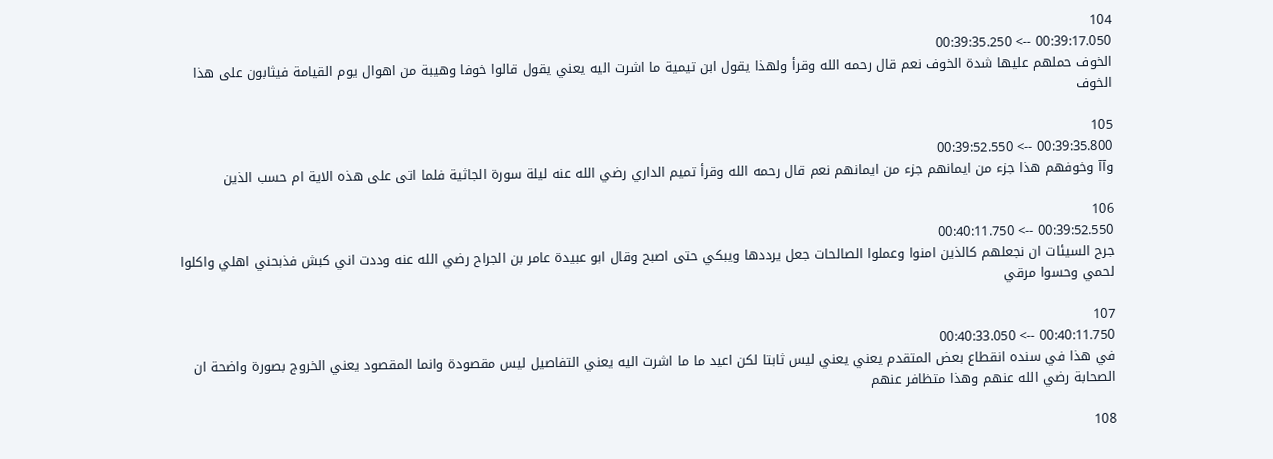104
00:39:17.050 --> 00:39:35.250
الخوف حملهم عليها شدة الخوف نعم قال رحمه الله وقرأ ولهذا يقول ابن تيمية ما اشرت اليه يعني يقول قالوا خوفا وهيبة من اهوال يوم القيامة فيثابون على هذا الخوف

105
00:39:35.800 --> 00:39:52.550
وآآ وخوفهم هذا جزء من ايمانهم جزء من ايمانهم نعم قال رحمه الله وقرأ تميم الداري رضي الله عنه ليلة سورة الجاثية فلما اتى على هذه الاية ام حسب الذين

106
00:39:52.550 --> 00:40:11.750
جرح السيئات ان نجعلهم كالذين امنوا وعملوا الصالحات جعل يرددها ويبكي حتى اصبح وقال ابو عبيدة عامر بن الجراح رضي الله عنه وددت اني كبش فذبحني اهلي واكلوا لحمي وحسوا مرقي

107
00:40:11.750 --> 00:40:33.050
في هذا في سنده انقطاع بعض المتقدم يعني يعني ليس ثابتا لكن اعيد ما ما اشرت اليه يعني التفاصيل ليس مقصودة وانما المقصود يعني الخروج بصورة واضحة ان الصحابة رضي الله عنهم وهذا متظافر عنهم

108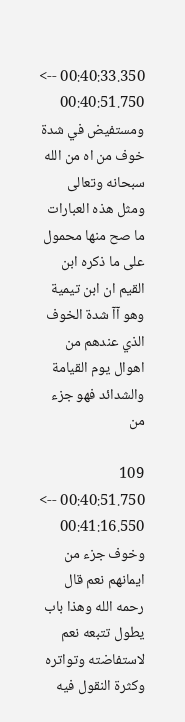00:40:33.350 --> 00:40:51.750
ومستفيض في شدة خوف من اه من الله سبحانه وتعالى ومثل هذه العبارات ما صح منها محمول على ما ذكره ابن القيم ان ابن تيمية وهو آآ شدة الخوف الذي عندهم من اهوال يوم القيامة والشدائد فهو جزء من

109
00:40:51.750 --> 00:41:16.550
وخوف جزء من ايمانهم نعم قال رحمه الله وهذا باب يطول تتبعه نعم لاستفاضته وتواتره وكثرة النقول فيه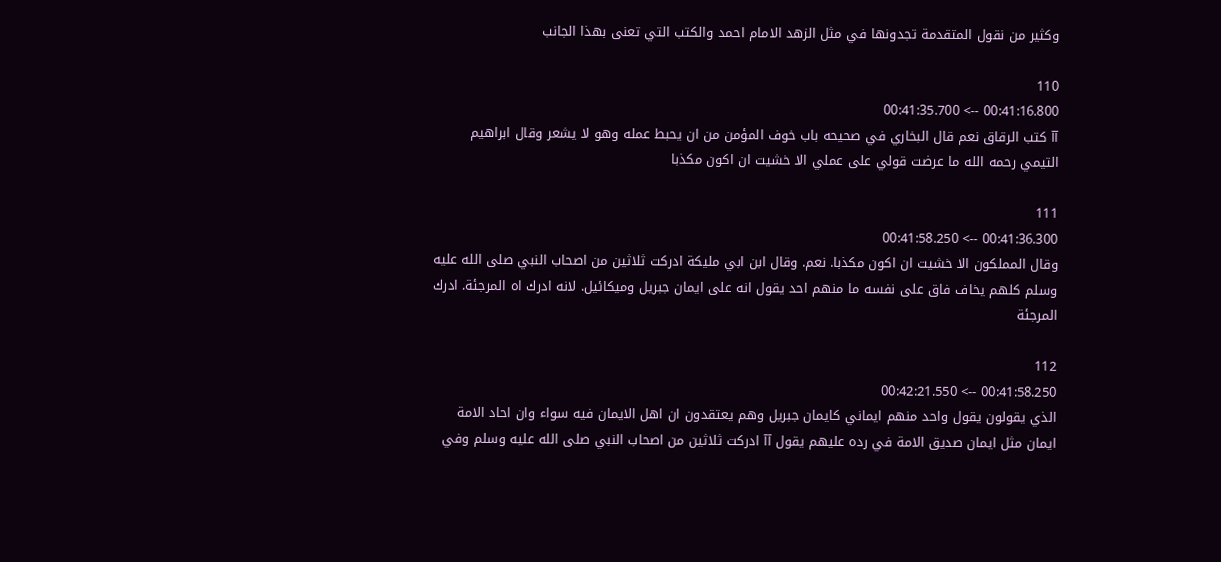وكثير من نقول المتقدمة تجدونها في مثل الزهد الامام احمد والكتب التي تعنى بهذا الجانب

110
00:41:16.800 --> 00:41:35.700
آآ كتب الرقاق نعم قال البخاري في صحيحه باب خوف المؤمن من ان يحبط عمله وهو لا يشعر وقال ابراهيم التيمي رحمه الله ما عرضت قولي على عملي الا خشيت ان اكون مكذبا

111
00:41:36.300 --> 00:41:58.250
وقال المملكون الا خشيت ان اكون مكذبا. نعم. وقال ابن ابي مليكة ادركت ثلاثين من اصحاب النبي صلى الله عليه وسلم كلهم يخاف فاق على نفسه ما منهم احد يقول انه على ايمان جبريل وميكائيل. لانه ادرك اه المرجئة. ادرك المرجئة

112
00:41:58.250 --> 00:42:21.550
الذي يقولون يقول واحد منهم ايماني كايمان جبريل وهم يعتقدون ان اهل الايمان فيه سواء وان احاد الامة ايمان مثل ايمان صديق الامة في رده عليهم يقول آآ ادركت ثلاثين من اصحاب النبي صلى الله عليه وسلم وفي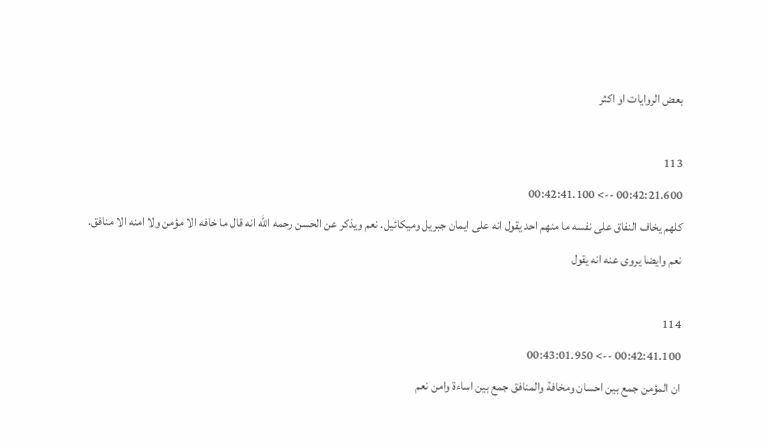بعض الروايات او اكثر

113
00:42:21.600 --> 00:42:41.100
كلهم يخاف النفاق على نفسه ما منهم احد يقول انه على ايمان جبريل وميكائيل. نعم ويذكر عن الحسن رحمه الله انه قال ما خافه الا مؤمن ولا امنه الا منافق. نعم وايضا يروى عنه انه يقول

114
00:42:41.100 --> 00:43:01.950
ان المؤمن جمع بين احسان ومخافة والمنافق جمع بين اساءة وامن نعم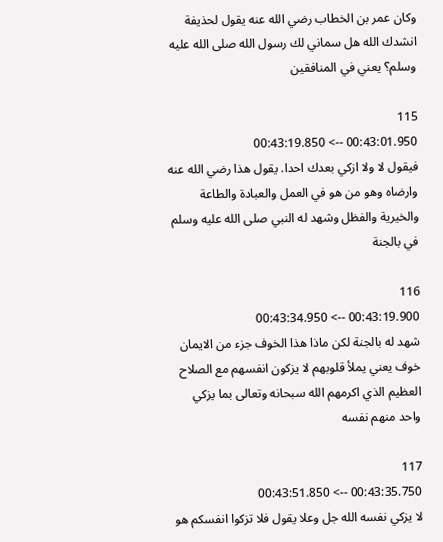وكان عمر بن الخطاب رضي الله عنه يقول لحذيفة انشدك الله هل سماني لك رسول الله صلى الله عليه وسلم؟ يعني في المنافقين

115
00:43:01.950 --> 00:43:19.850
فيقول لا ولا ازكي بعدك احدا. يقول هذا رضي الله عنه وارضاه وهو من هو في العمل والعبادة والطاعة والخيرية والفظل وشهد له النبي صلى الله عليه وسلم في بالجنة

116
00:43:19.900 --> 00:43:34.950
شهد له بالجنة لكن ماذا هذا الخوف جزء من الايمان خوف يعني يملأ قلوبهم لا يزكون انفسهم مع الصلاح العظيم الذي اكرمهم الله سبحانه وتعالى بما يزكي واحد منهم نفسه

117
00:43:35.750 --> 00:43:51.850
لا يزكي نفسه الله جل وعلا يقول فلا تزكوا انفسكم هو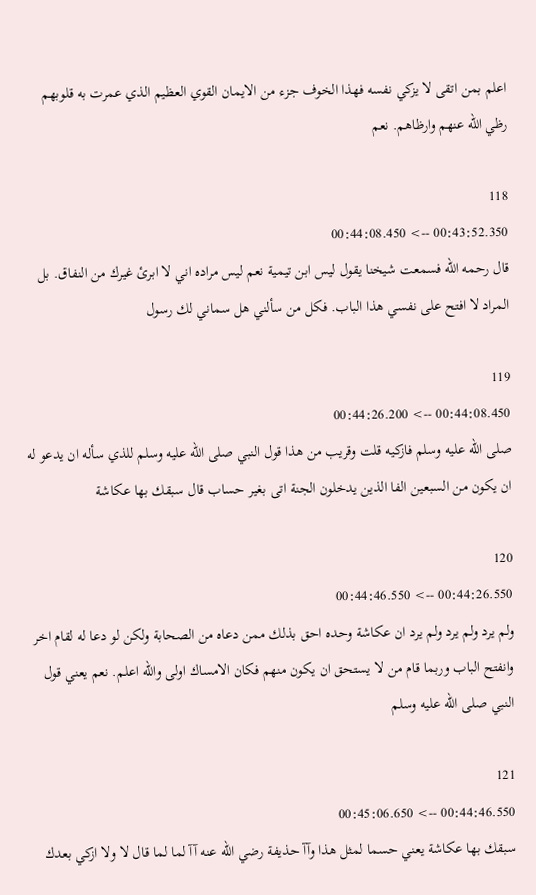اعلم بمن اتقى لا يزكي نفسه فهذا الخوف جزء من الايمان القوي العظيم الذي عمرت به قلوبهم رظي الله عنهم وارظاهم. نعم

118
00:43:52.350 --> 00:44:08.450
قال رحمه الله فسمعت شيخنا يقول ليس ابن تيمية نعم ليس مراده اني لا ابرئ غيرك من النفاق. بل المراد لا افتح على نفسي هذا الباب. فكل من سألني هل سماني لك رسول

119
00:44:08.450 --> 00:44:26.200
صلى الله عليه وسلم فازكيه قلت وقريب من هذا قول النبي صلى الله عليه وسلم للذي سأله ان يدعو له ان يكون من السبعين الفا الذين يدخلون الجنة اتى بغير حساب قال سبقك بها عكاشة

120
00:44:26.550 --> 00:44:46.550
ولم يرد ولم يرد ولم يرد ان عكاشة وحده احق بذلك ممن دعاه من الصحابة ولكن لو دعا له لقام اخر وانفتح الباب وربما قام من لا يستحق ان يكون منهم فكان الامساك اولى والله اعلم. نعم يعني قول النبي صلى الله عليه وسلم

121
00:44:46.550 --> 00:45:06.650
سبقك بها عكاشة يعني حسما لمثل هذا وآآ حذيفة رضي الله عنه آآ لما لما قال لا ولا ازكي بعدك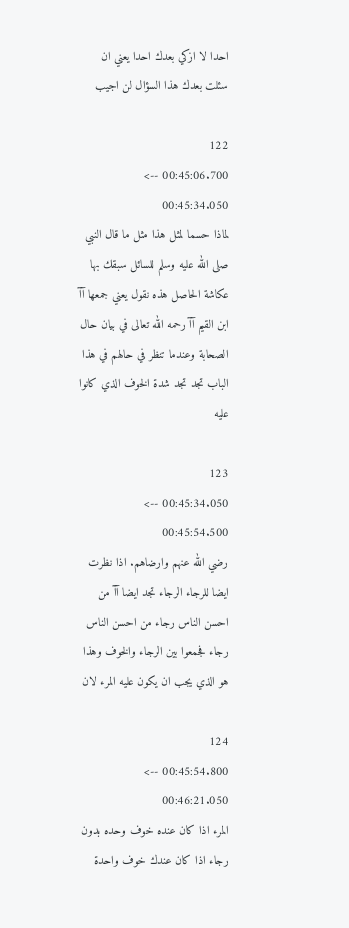احدا لا ازكي بعدك احدا يعني ان سئلت بعدك هذا السؤال لن اجيب

122
00:45:06.700 --> 00:45:34.050
لماذا حسما لمثل هذا مثل ما قال النبي صلى الله عليه وسلم للسائل سبقك بها عكاشة الحاصل هذه نقول يعني جمعها آآ ابن القيم آآ رحمه الله تعالى في بيان حال الصحابة وعندما تنظر في حالهم في هذا الباب تجد تجد شدة الخوف الذي كانوا عليه

123
00:45:34.050 --> 00:45:54.500
رضي الله عنهم وارضاهم. اذا نظرت ايضا للرجاء الرجاء تجد ايضا آآ من احسن الناس رجاء من احسن الناس رجاء فجمعوا بين الرجاء والخوف وهذا هو الذي يجب ان يكون عليه المرء لان

124
00:45:54.800 --> 00:46:21.050
المرء اذا كان عنده خوف وحده بدون رجاء اذا كان عندك خوف واحدة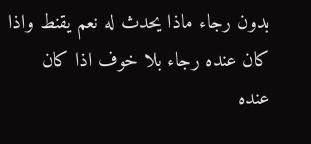بدون رجاء ماذا يحدث له نعم يقنط واذا كان عنده رجاء بلا خوف اذا كان عنده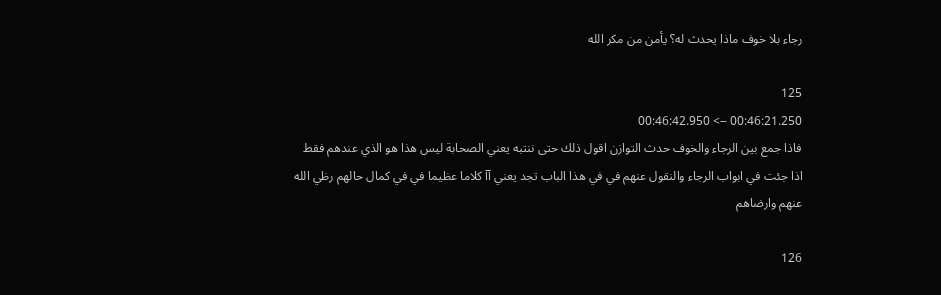رجاء بلا خوف ماذا يحدث له؟ يأمن من مكر الله

125
00:46:21.250 --> 00:46:42.950
فاذا جمع بين الرجاء والخوف حدث التوازن اقول ذلك حتى ننتبه يعني الصحابة ليس هذا هو الذي عندهم فقط اذا جئت في ابواب الرجاء والنقول عنهم في في هذا الباب تجد يعني آآ كلاما عظيما في في كمال حالهم رظي الله عنهم وارضاهم

126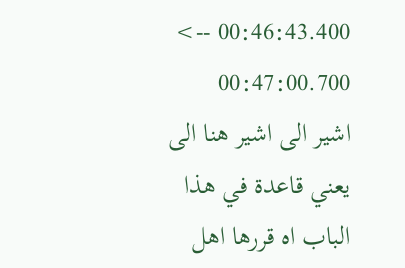00:46:43.400 --> 00:47:00.700
اشير الى اشير هنا الى يعني قاعدة في هذا الباب اه قررها اهل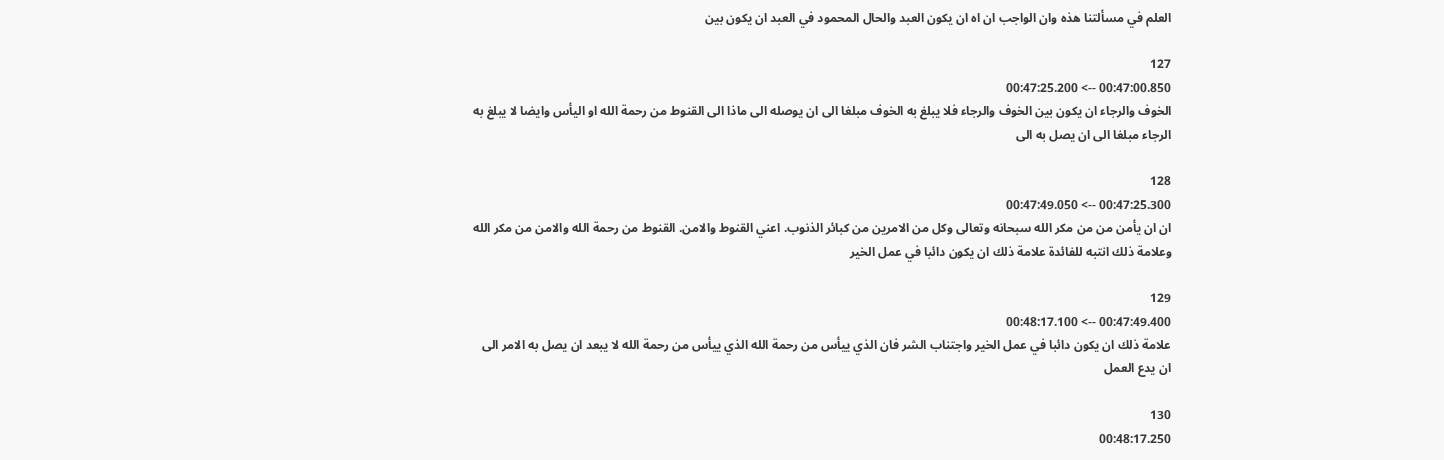العلم في مسألتنا هذه وان الواجب ان اه ان يكون العبد والحال المحمود في العبد ان يكون بين

127
00:47:00.850 --> 00:47:25.200
الخوف والرجاء ان يكون بين الخوف والرجاء فلا يبلغ به الخوف مبلغا الى ان يوصله الى ماذا الى القنوط من رحمة الله او اليأس وايضا لا يبلغ به الرجاء مبلغا الى ان يصل به الى

128
00:47:25.300 --> 00:47:49.050
ان ان يأمن من من مكر الله سبحانه وتعالى وكل من الامرين من كبائر الذنوب. اعني القنوط والامن. القنوط من رحمة الله والامن من مكر الله وعلامة ذلك انتبه للفائدة علامة ذلك ان يكون دائبا في عمل الخير

129
00:47:49.400 --> 00:48:17.100
علامة ذلك ان يكون دائبا في عمل الخير واجتناب الشر فان الذي ييأس من رحمة الله الذي ييأس من رحمة الله لا يبعد ان يصل به الامر الى ان يدع العمل

130
00:48:17.250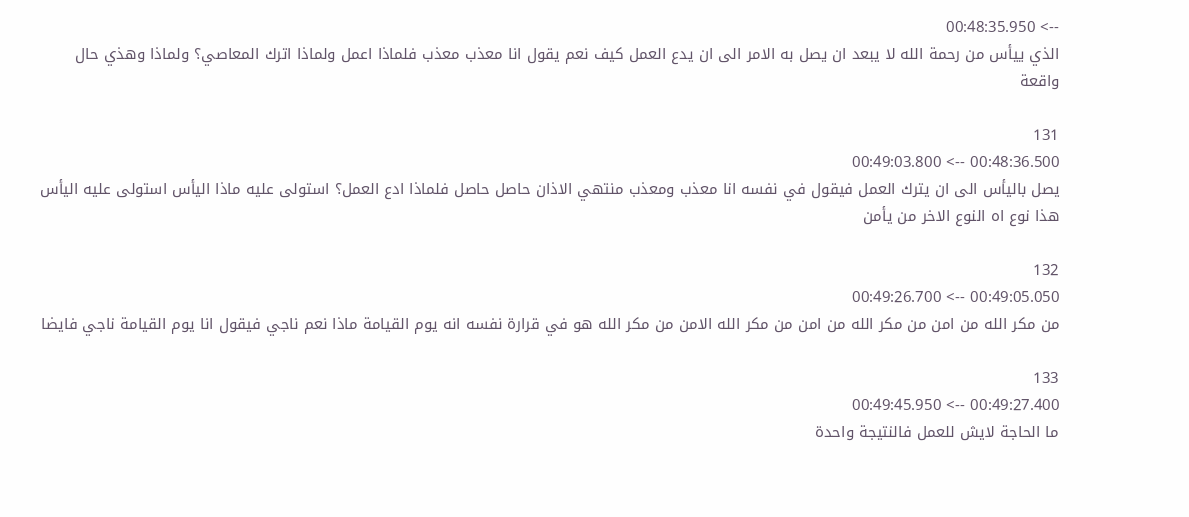--> 00:48:35.950
الذي ييأس من رحمة الله لا يبعد ان يصل به الامر الى ان يدع العمل كيف نعم يقول انا معذب معذب فلماذا اعمل ولماذا اترك المعاصي؟ ولماذا وهذي حال واقعة

131
00:48:36.500 --> 00:49:03.800
يصل باليأس الى ان يترك العمل فيقول في نفسه انا معذب ومعذب منتهي الاذان حاصل حاصل فلماذا ادع العمل؟ استولى عليه ماذا اليأس استولى عليه اليأس هذا نوع اه النوع الاخر من يأمن

132
00:49:05.050 --> 00:49:26.700
من مكر الله من امن من مكر الله من امن من مكر الله الامن من مكر الله هو في قرارة نفسه انه يوم القيامة ماذا نعم ناجي فيقول انا يوم القيامة ناجي فايضا

133
00:49:27.400 --> 00:49:45.950
ما الحاجة لايش للعمل فالنتيجة واحدة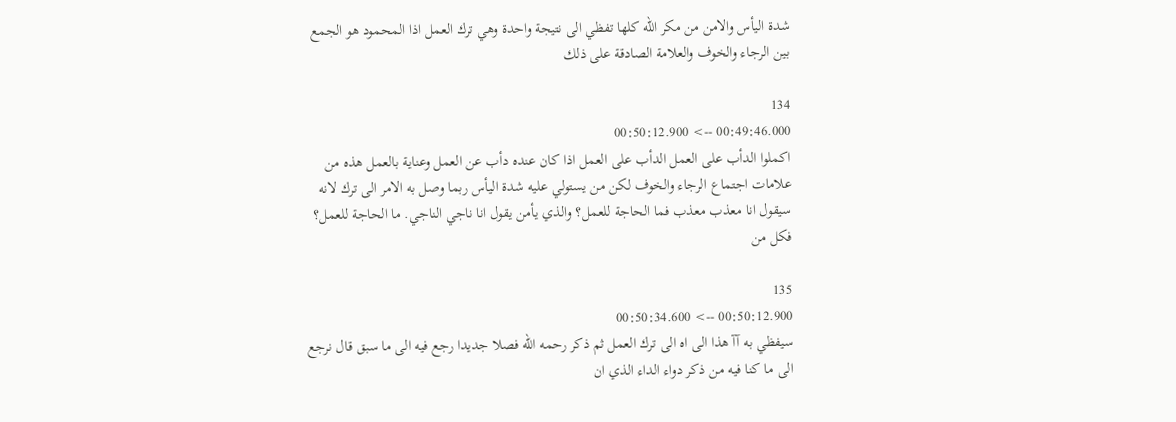شدة اليأس والامن من مكر الله كلها تفظي الى نتيجة واحدة وهي ترك العمل اذا المحمود هو الجمع بين الرجاء والخوف والعلامة الصادقة على ذلك

134
00:49:46.000 --> 00:50:12.900
اكملوا الدأب على العمل الدأب على العمل اذا كان عنده دأب عن العمل وعناية بالعمل هذه من علامات اجتماع الرجاء والخوف لكن من يستولي عليه شدة اليأس ربما وصل به الامر الى ترك لانه سيقول انا معذب معذب فما الحاجة للعمل؟ والذي يأمن يقول انا ناجي الناجي. ما الحاجة للعمل؟ فكل من

135
00:50:12.900 --> 00:50:34.600
سيفظي به آآ هذا الى اه الى ترك العمل ثم ذكر رحمه الله فصلا جديدا رجع فيه الى ما سبق قال نرجع الى ما كنا فيه من ذكر دواء الداء الذي ان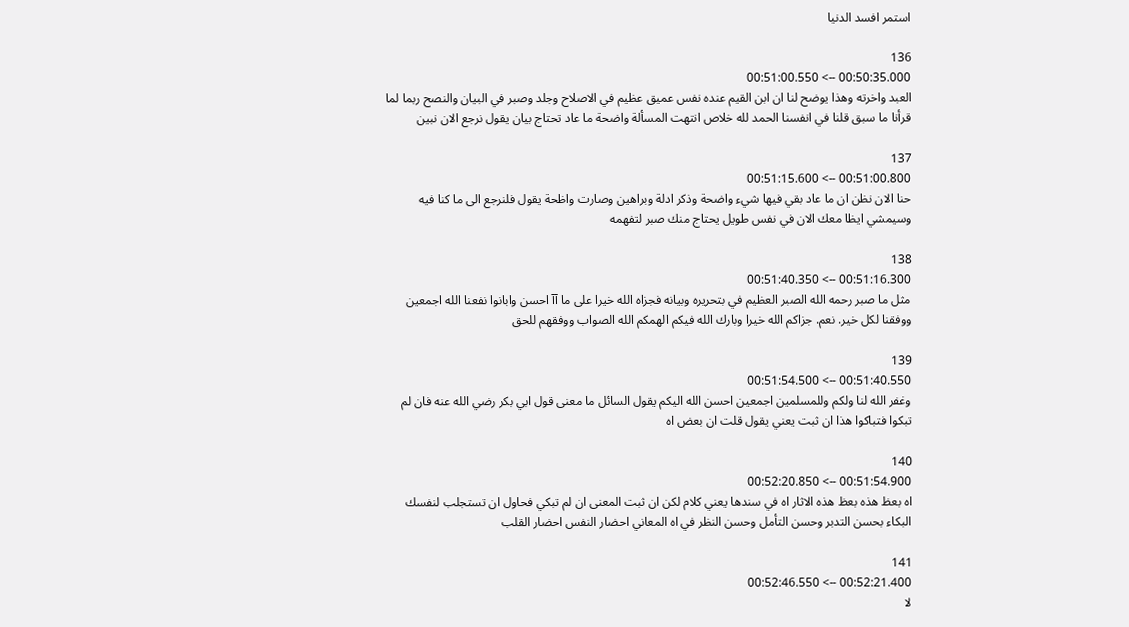استمر افسد الدنيا

136
00:50:35.000 --> 00:51:00.550
العبد واخرته وهذا يوضح لنا ان ابن القيم عنده نفس عميق عظيم في الاصلاح وجلد وصبر في البيان والنصح ربما لما قرأنا ما سبق قلنا في انفسنا الحمد لله خلاص انتهت المسألة واضحة ما عاد تحتاج بيان يقول نرجع الان نبين

137
00:51:00.800 --> 00:51:15.600
حنا الان نظن ان ما عاد بقي فيها شيء واضحة وذكر ادلة وبراهين وصارت واظحة يقول فلنرجع الى ما كنا فيه وسيمشي ايظا معك الان في نفس طويل يحتاج منك صبر لتفهمه

138
00:51:16.300 --> 00:51:40.350
مثل ما صبر رحمه الله الصبر العظيم في بتحريره وبيانه فجزاه الله خيرا على ما آآ احسن وابانوا نفعنا الله اجمعين ووفقنا لكل خير. نعم. جزاكم الله خيرا وبارك الله فيكم الهمكم الله الصواب ووفقهم للحق

139
00:51:40.550 --> 00:51:54.500
وغفر الله لنا ولكم وللمسلمين اجمعين احسن الله اليكم يقول السائل ما معنى قول ابي بكر رضي الله عنه فان لم تبكوا فتباكوا هذا ان ثبت يعني يقول قلت ان بعض اه

140
00:51:54.900 --> 00:52:20.850
اه بعظ هذه بعظ هذه الاثار اه في سندها يعني كلام لكن ان ثبت المعنى ان لم تبكي فحاول ان تستجلب لنفسك البكاء بحسن التدبر وحسن التأمل وحسن النظر في اه المعاني احضار النفس احضار القلب

141
00:52:21.400 --> 00:52:46.550
لا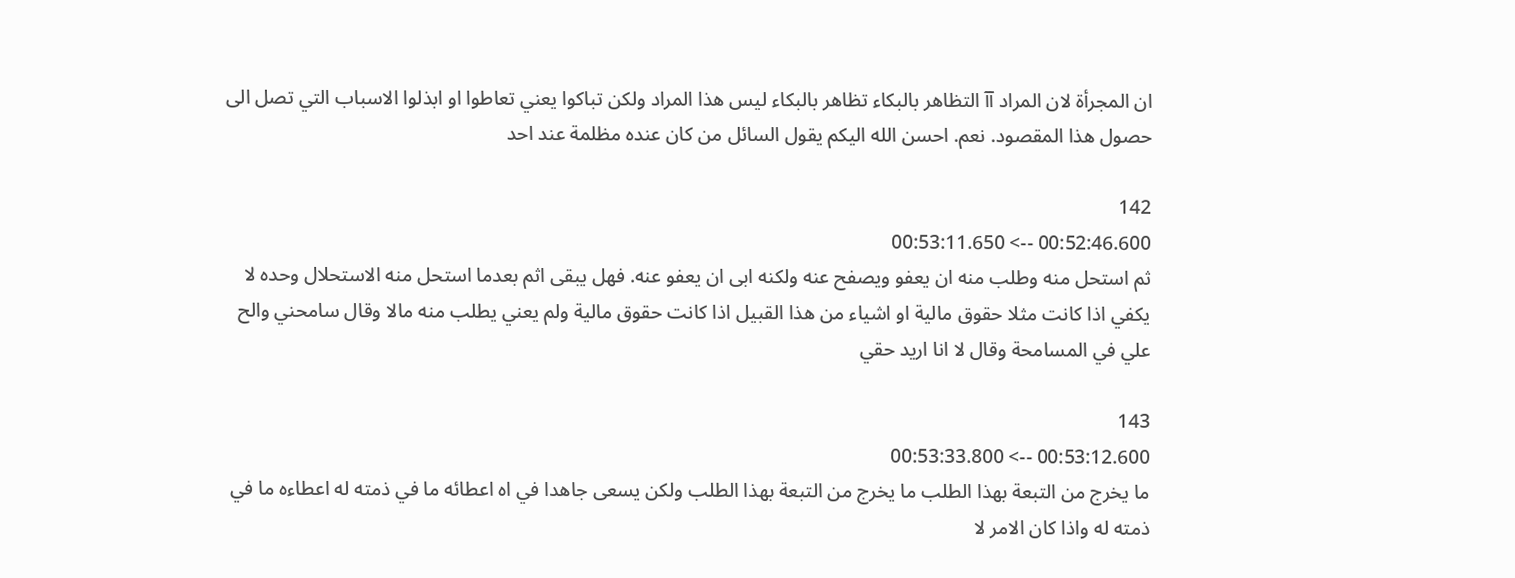ان المجرأة لان المراد آآ التظاهر بالبكاء تظاهر بالبكاء ليس هذا المراد ولكن تباكوا يعني تعاطوا او ابذلوا الاسباب التي تصل الى حصول هذا المقصود. نعم. احسن الله اليكم يقول السائل من كان عنده مظلمة عند احد

142
00:52:46.600 --> 00:53:11.650
ثم استحل منه وطلب منه ان يعفو ويصفح عنه ولكنه ابى ان يعفو عنه. فهل يبقى اثم بعدما استحل منه الاستحلال وحده لا يكفي اذا كانت مثلا حقوق مالية او اشياء من هذا القبيل اذا كانت حقوق مالية ولم يعني يطلب منه مالا وقال سامحني والح علي في المسامحة وقال لا انا اريد حقي

143
00:53:12.600 --> 00:53:33.800
ما يخرج من التبعة بهذا الطلب ما يخرج من التبعة بهذا الطلب ولكن يسعى جاهدا في اه اعطائه ما في ذمته له اعطاءه ما في ذمته له واذا كان الامر لا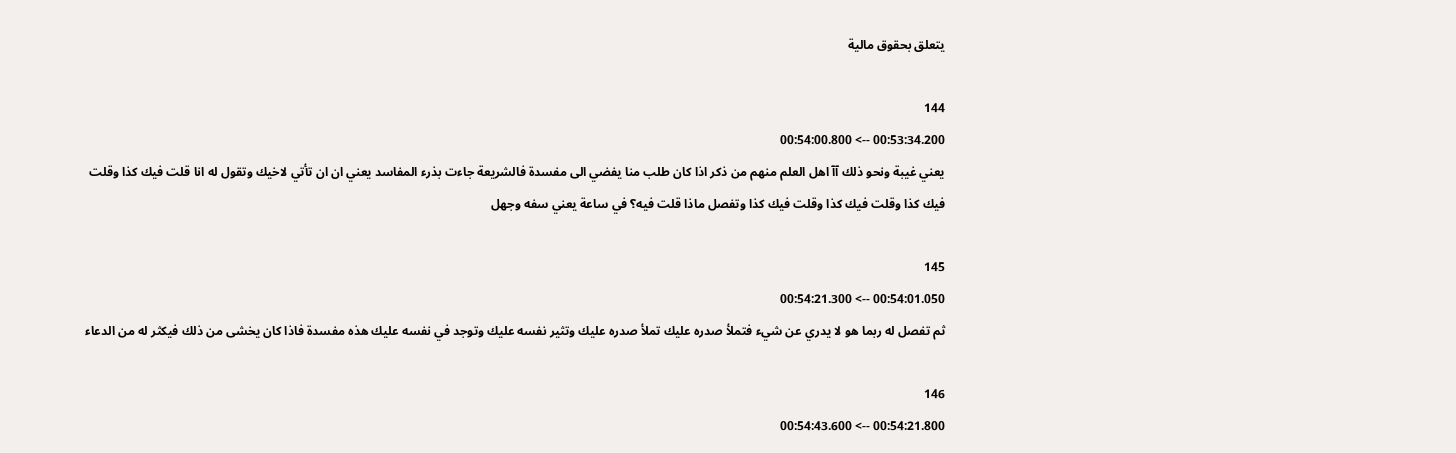يتعلق بحقوق مالية

144
00:53:34.200 --> 00:54:00.800
يعني غيبة ونحو ذلك آآ اهل العلم منهم من ذكر اذا كان طلب منا يفضي الى مفسدة فالشريعة جاءت بذرء المفاسد يعني ان ان تأتي لاخيك وتقول له انا قلت فيك كذا وقلت فيك كذا وقلت فيك كذا وقلت فيك كذا وتفصل ماذا قلت فيه؟ في ساعة يعني سفه وجهل

145
00:54:01.050 --> 00:54:21.300
ثم تفصل له ربما هو لا يدري عن شيء فتملأ صدره عليك تملأ صدره عليك وتثير نفسه عليك وتوجد في نفسه عليك هذه مفسدة فاذا كان يخشى من ذلك فيكثر له من الدعاء

146
00:54:21.800 --> 00:54:43.600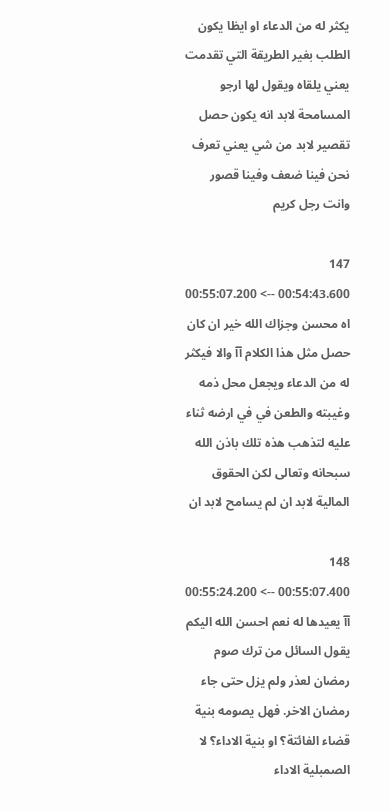يكثر له من الدعاء او ايظا يكون الطلب بغير الطريقة التي تقدمت يعني يلقاه ويقول لها ارجو المسامحة لابد انه يكون حصل تقصير لابد من شي يعني تعرف نحن فينا ضعف وفينا قصور وانت رجل كريم

147
00:54:43.600 --> 00:55:07.200
اه محسن وجزاك الله خير ان كان حصل مثل هذا الكلام آآ والا فيكثر له من الدعاء ويجعل محل ذمه وغيبته والطعن في في ارضه ثناء عليه لتذهب هذه تلك باذن الله سبحانه وتعالى لكن الحقوق المالية لابد ان لم يسامح لابد ان

148
00:55:07.400 --> 00:55:24.200
آآ يعيدها له نعم احسن الله اليكم يقول السائل من ترك صوم رمضان لعذر ولم يزل حتى جاء رمضان الاخر. فهل يصومه بنية قضاء الفائتة؟ او بنية الاداء؟ لا الصمبلية الاداء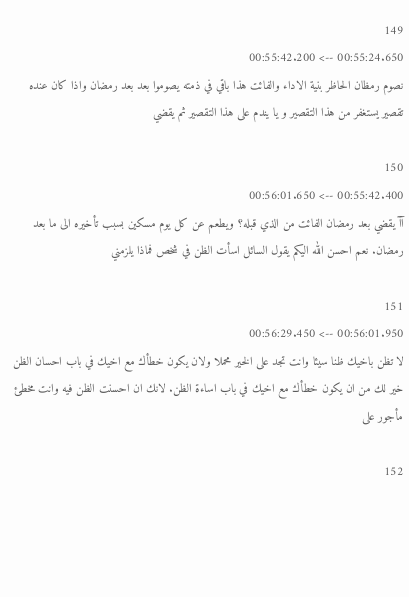149
00:55:24.650 --> 00:55:42.200
نصوم رمظان الحاظر بنية الاداء والفائت هذا باقي في ذمته يصوموا بعد بعد رمضان واذا كان عنده تقصير يستغفر من هذا التقصير و يا يندم على هذا التقصير ثم يقضي

150
00:55:42.400 --> 00:56:01.650
آآ يقضي بعد رمضان الفائت من الذي قبله؟ ويطعم عن كل يوم مسكين بسبب تأخيره الى ما بعد رمضان. نعم احسن الله اليكم يقول السائل اسأت الظن في شخص فماذا يلزمني

151
00:56:01.950 --> 00:56:29.450
لا تظن باخيك ظنا سيئا وانت تجد على الخير محملا ولان يكون خطأك مع اخيك في باب احسان الظن خير لك من ان يكون خطأك مع اخيك في باب اساءة الظن. لانك ان احسنت الظن فيه وانت مخطئ مأجور على

152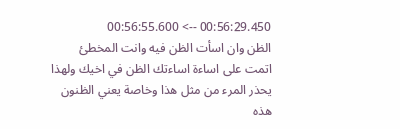00:56:29.450 --> 00:56:55.600
الظن وان اسأت الظن فيه وانت المخطئ اتمت على اساءة اساءتك الظن في اخيك ولهذا يحذر المرء من مثل هذا وخاصة يعني الظنون هذه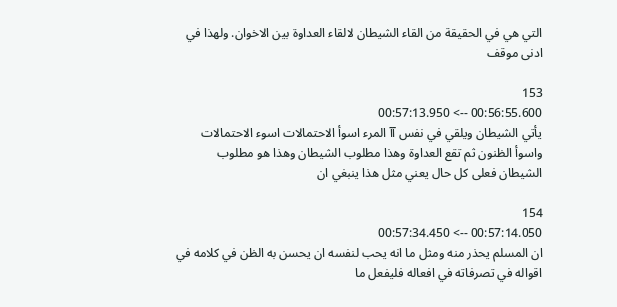التي هي في الحقيقة من القاء الشيطان لالقاء العداوة بين الاخوان. ولهذا في ادنى موقف

153
00:56:55.600 --> 00:57:13.950
يأتي الشيطان ويلقي في نفس آآ المرء اسوأ الاحتمالات اسوء الاحتمالات واسوأ الظنون ثم تقع العداوة وهذا مطلوب الشيطان وهذا هو مطلوب الشيطان فعلى كل حال يعني مثل هذا ينبغي ان

154
00:57:14.050 --> 00:57:34.450
ان المسلم يحذر منه ومثل ما انه يحب لنفسه ان يحسن به الظن في كلامه في اقواله في تصرفاته في افعاله فليفعل ما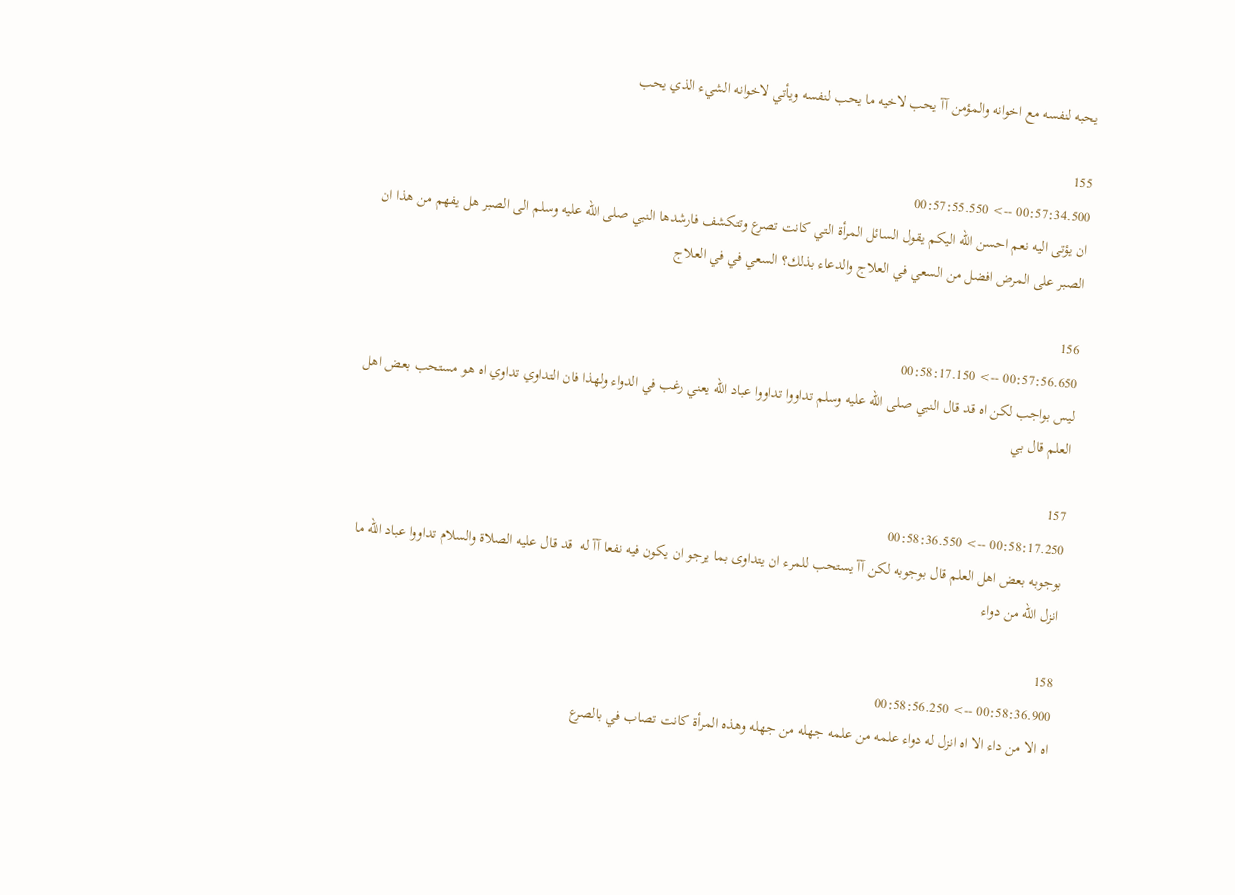يحبه لنفسه مع اخوانه والمؤمن آآ يحب لاخيه ما يحب لنفسه ويأتي لاخوانه الشيء الذي يحب

155
00:57:34.500 --> 00:57:55.550
ان يؤتى اليه نعم احسن الله اليكم يقول السائل المرأة التي كانت تصرع وتتكشف فارشدها النبي صلى الله عليه وسلم الى الصبر هل يفهم من هذا ان الصبر على المرض افضل من السعي في العلاج والدعاء بذلك؟ السعي في في العلاج

156
00:57:56.650 --> 00:58:17.150
ليس بواجب لكن اه قد قال النبي صلى الله عليه وسلم تداووا تداووا عباد الله يعني رغب في الدواء ولهذا فان التداوي تداوي اه هو مستحب بعض اهل العلم قال بي

157
00:58:17.250 --> 00:58:36.550
بوجوبه بعض اهل العلم قال بوجوبه لكن آآ يستحب للمرء ان يتداوى بما يرجو ان يكون فيه نفعا آآ له  قد قال عليه الصلاة والسلام تداووا عباد الله ما انزل الله من دواء

158
00:58:36.900 --> 00:58:56.250
اه الا من داء الا اه انزل له دواء علمه من علمه جهله من جهله وهذه المرأة كانت تصاب في بالصرع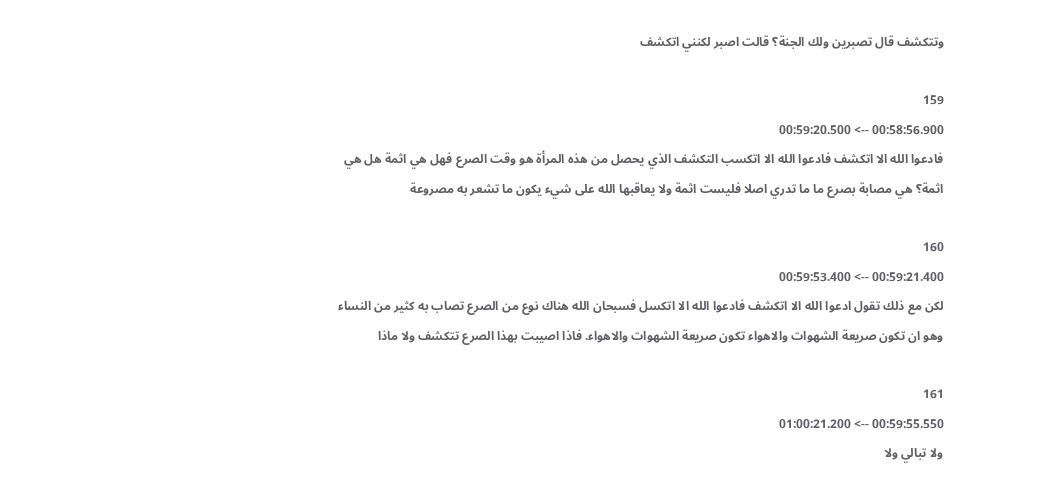وتتكشف قال تصبرين ولك الجنة؟ قالت اصبر لكنني اتكشف

159
00:58:56.900 --> 00:59:20.500
فادعوا الله الا اتكشف فادعوا الله الا اتكسب التكشف الذي يحصل من هذه المرأة هو وقت الصرع فهل هي اثمة هل هي اثمة؟ هي مصابة بصرع ما ما تدري اصلا فليست اثمة ولا يعاقبها الله على شيء يكون ما تشعر به مصروعة

160
00:59:21.400 --> 00:59:53.400
لكن مع ذلك تقول ادعوا الله الا اتكشف فادعوا الله الا اتكسل فسبحان الله هناك نوع من الصرع تصاب به كثير من النساء وهو ان تكون صريعة الشهوات والاهواء تكون صريعة الشهوات والاهواء. فاذا اصيبت بهذا الصرع تتكشف ولا ماذا

161
00:59:55.550 --> 01:00:21.200
ولا تبالي ولا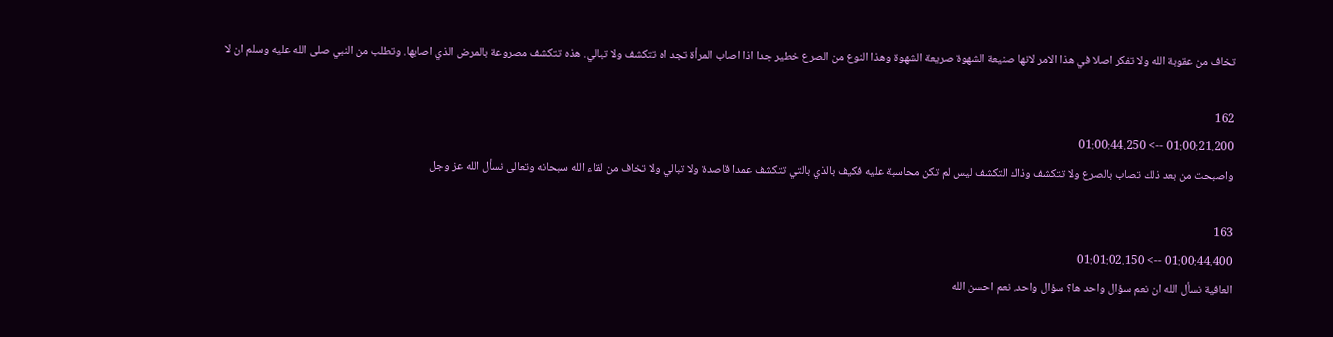تخاف من عقوبة الله ولا تفكر اصلا في هذا الامر لانها صنيعة الشهوة صريعة الشهوة وهذا النوع من الصرع خطير جدا اذا اصاب المرأة تجد اه تتكشف ولا تبالي. هذه تتكشف مصروعة بالمرض الذي اصابها. وتطلب من النبي صلى الله عليه وسلم ان لا

162
01:00:21.200 --> 01:00:44.250
واصبحت من بعد ذلك تصاب بالصرع ولا تتكشف وذاك التكشف ليس لم تكن محاسبة عليه فكيف بالذي بالتي تتكشف عمدا قاصدة ولا تبالي ولا تخاف من لقاء الله سبحانه وتعالى نسأل الله عز وجل

163
01:00:44.400 --> 01:01:02.150
العافية نسأل الله ان نعم سؤال واحد ها؟ سؤال واحد. نعم احسن الله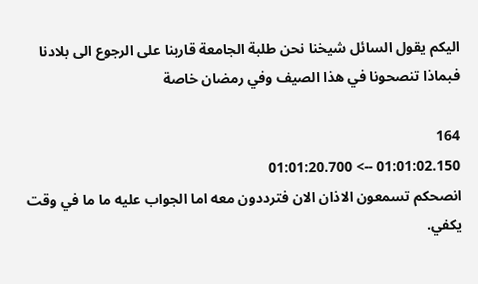اليكم يقول السائل شيخنا نحن طلبة الجامعة قاربنا على الرجوع الى بلادنا فبماذا تنصحونا في هذا الصيف وفي رمضان خاصة

164
01:01:02.150 --> 01:01:20.700
انصحكم تسمعون الاذان الان فترددون معه اما الجواب عليه ما ما في وقت يكفي.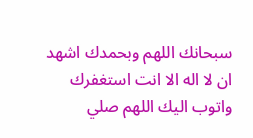سبحانك اللهم وبحمدك اشهد ان لا اله الا انت استغفرك واتوب اليك اللهم صلي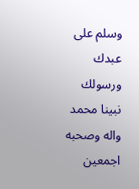وسلم على عبدك ورسولك نبينا محمد واله وصحبه اجمعين